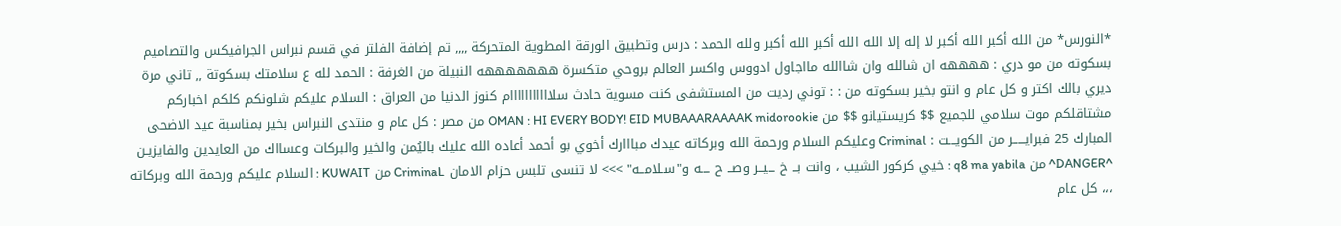*النورس* من الله أكبر الله أكبر لا إله إلا الله الله أكبر الله أكبر ولله الحمد : درس وتطبيق الورقة المطوية المتحركة ,,,, تم إضافة الفلتر في قسم نبراس الجرافيكس والتصاميم بسكوته من مو دري : ههههه ان شالله وان شاالله مااجاول ادووس واكسر العالم بروحي متكسرة هههههههه النبيلة من الغرفة : الحمد لله ع سلامتك بسكوتة ,, تاني مرة ديري بالك اكتر و كل عام و انتو بخير بسكوته من : : توني رديت من المستشفى كنت مسوية حادث سلااااااااااام كنوز الدنيا من العراق : السلام عليكم شلونكم كلكم اخباركم مشتاقلكم موت سلامي للجميع $$ كريستيانو $$ من OMAN : HI EVERY BODY! EID MUBAAARAAAAK midorookie من مصر : كل عام و منتدى النبراس بخير بمناسبة عيد الاضحى المبارك 25 فبرايـــــر من الكويـــت : Criminal وعليكم السلام ورحمة الله وبركاته عيدك مبااارك أخوي بو أحمد أعاده الله عليك باليُمن والخير والبركات وعسااك من العايدين والفايزيـن ^DANGER^ من q8 ma yabila : خيي كركور الشيب ، وانت بــ خ ــيــر وصــ ح ـــه و"سـلامــه" >>> لا تنسى تلبس حزام الامان CriminaL من KUWAIT : السلام عليكم ورحمة الله وبركاته ،،، كل عام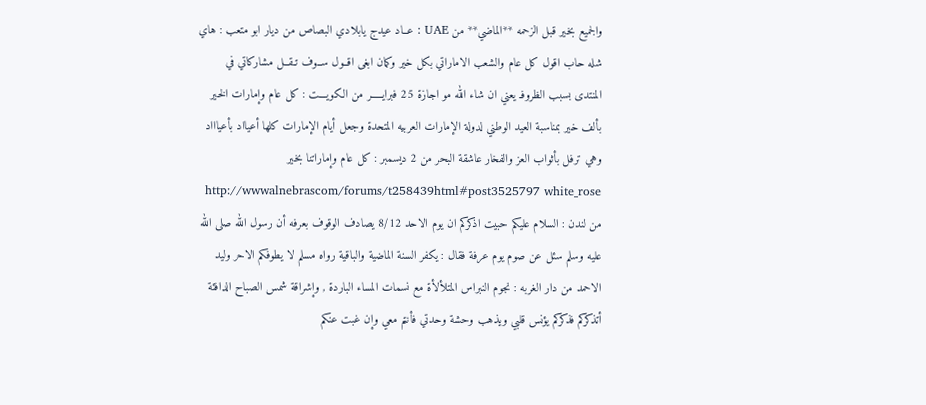والجميع بخير قبل الزحمه **الماضي** من UAE : عــاد عيدج يابلادي البصاص من ديار ابو متعب : هاي شله حاب اقول كل عام والشعب الاماراتي بكل خير وكمان ابغى اقــول ســوف تـقــل مشاركاتي في المنتدى بسبب الظروفـ يعني ان شاء الله مو اجازة 25 فبرايـــــر من الكويـــت : كل عام وإمارات الخير بألف خير بمناسبة العيد الوطني لدولة الإمارات العربيه المتحدة وجعل أيام الإمارات كلها أعيااد بأعياااد وهي ترفل بأثواب العز والفخار عاشقة البحر من 2 ديسمبر : كل عام وإماراتنا بخير http://wwwalnebrascom/forums/t258439html#post3525797 white_rose من لندن : السلام عليكم حبيت اذكركم ان يوم الاحد 8/12 يصادف الوقوف بعرفه أن رسول الله صلى الله عليه وسلم سئل عن صوم يوم عرفة فقال : يكفر السنة الماضية والباقية رواه مسلم لا يطوفكم الاحر وليد الاحمد من دار الغربه : نجوم النبراس المتلألأة مع نسمات المساء الباردة , وإشراقة شمس الصباح الدافئة أتذكركم فذكركم يؤنس قلبي ويذهب وحشة وحدتي فأنتم معي وإن غبت عنكم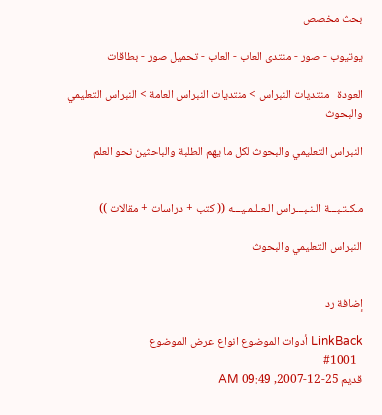بحث مخصص

يوتيوب - صور - منتدى العاب - العاب - تحميل صور - بطاقات

العودة   منتديات النبراس > منتديات النبراس العامة > النبراس التعليمي والبحوث

النبراس التعليمي والبحوث لكل ما يهم الطلبة والباحثين نحو العلم


مـكـتـبـــة الـنـبـــراس الـعـلـمـيـــه (( كتب + دراسات + مقالات ))

النبراس التعليمي والبحوث


إضافة رد

LinkBack أدوات الموضوع انواع عرض الموضوع
  #1001
قديم 25-12-2007, 09:49 AM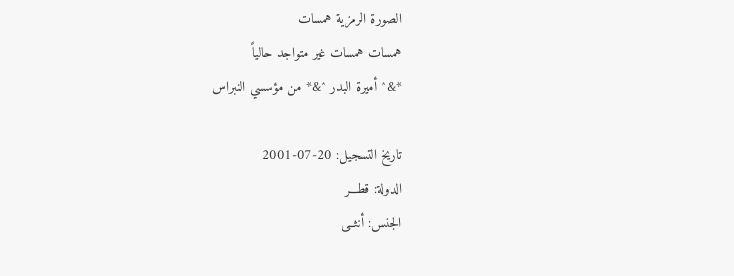الصورة الرمزية همسات
همسات همسات غير متواجد حالياً
*&^ أميرة البدر ^&* من مؤسسي النبراس

تاريخ التسجيل: 20-07-2001
الدولة: قطـــر
الجنس: أنثــى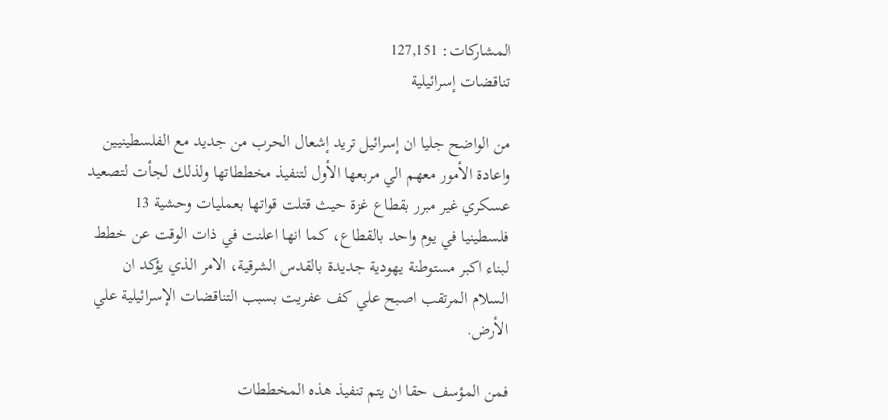المشاركات: 127,151
تناقضات إسرائيلية

من الواضح جليا ان إسرائيل تريد إشعال الحرب من جديد مع الفلسطينيين واعادة الأمور معهم الي مربعها الأول لتنفيذ مخططاتها ولذلك لجأت لتصعيد عسكري غير مبرر بقطاع غزة حيث قتلت قواتها بعمليات وحشية 13 فلسطينيا في يوم واحد بالقطاع، كما انها اعلنت في ذات الوقت عن خطط لبناء اكبر مستوطنة يهودية جديدة بالقدس الشرقية، الامر الذي يؤكد ان السلام المرتقب اصبح علي كف عفريت بسبب التناقضات الإسرائيلية علي الأرض.

فمن المؤسف حقا ان يتم تنفيذ هذه المخططات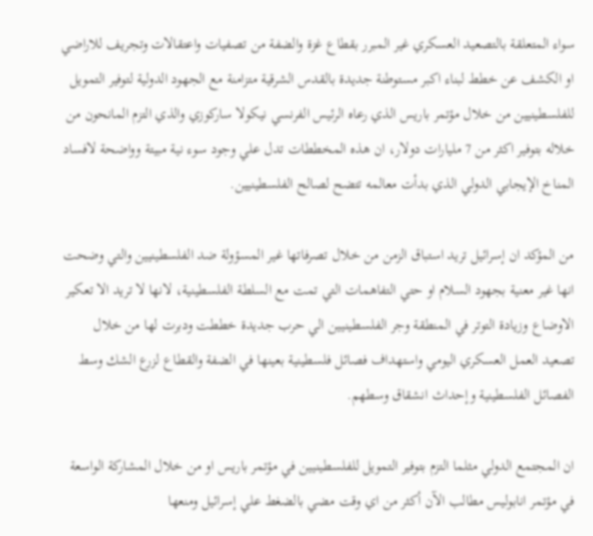سواء المتعلقة بالتصعيد العسكري غير المبرر بقطاع غزة والضفة من تصفيات واعتقالات وتجريف للاراضي او الكشف عن خطط لبناء اكبر مستوطنة جديدة بالقدس الشرقية متزامنة مع الجهود الدولية لتوفير التمويل للفلسطينيين من خلال مؤتمر باريس الذي رعاه الرئيس الفرنسي نيكولا ساركوزي والذي التزم المانحون من خلاله بتوفير اكثر من 7 مليارات دولار، ان هذه المخططات تدل علي وجود سوء نية مبيتة وواضحة لافساد المناخ الإيجابي الدولي الذي بدأت معالمه تتضح لصالح الفلسطينيين.

من المؤكد ان إسرائيل تريد استباق الزمن من خلال تصرفاتها غير المسؤولة ضد الفلسطينيين والتي وضحت انها غير معنية بجهود السلام او حتي التفاهمات التي تمت مع السلطة الفلسطينية، لانها لا تريد الا تعكير الاوضاع وزيادة التوتر في المنطقة وجر الفلسطينيين الي حرب جديدة خططت ودبرت لها من خلال تصعيد العمل العسكري اليومي واستهداف فصائل فلسطينية بعينها في الضفة والقطاع لزرع الشك وسط الفصائل الفلسطينية وإحداث انشقاق وسطهم.

ان المجتمع الدولي مثلما التزم بتوفير التمويل للفلسطينيين في مؤتمر باريس او من خلال المشاركة الواسعة في مؤتمر انابوليس مطالب الآن أكثر من اي وقت مضي بالضغط علي إسرائيل ومنعها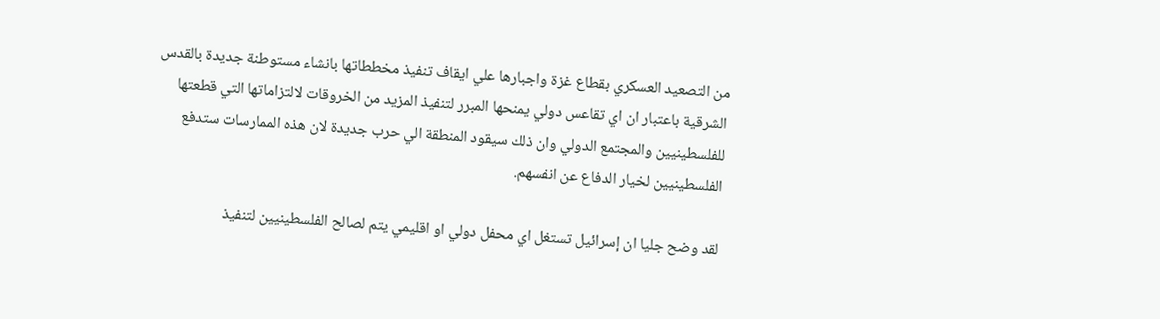من التصعيد العسكري بقطاع غزة واجبارها علي ايقاف تنفيذ مخططاتها بانشاء مستوطنة جديدة بالقدس الشرقية باعتبار ان اي تقاعس دولي يمنحها المبرر لتنفيذ المزيد من الخروقات لالتزاماتها التي قطعتها للفلسطينيين والمجتمع الدولي وان ذلك سيقود المنطقة الي حرب جديدة لان هذه الممارسات ستدفع الفلسطينيين لخيار الدفاع عن انفسهم.

لقد وضح جليا ان إسرائيل تستغل اي محفل دولي او اقليمي يتم لصالح الفلسطينيين لتنفيذ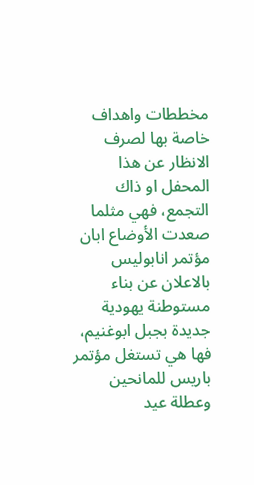مخططات واهداف خاصة بها لصرف الانظار عن هذا المحفل او ذاك التجمع، فهي مثلما صعدت الأوضاع ابان مؤتمر انابوليس بالاعلان عن بناء مستوطنة يهودية جديدة بجبل ابوغنيم، فها هي تستغل مؤتمر باريس للمانحين وعطلة عيد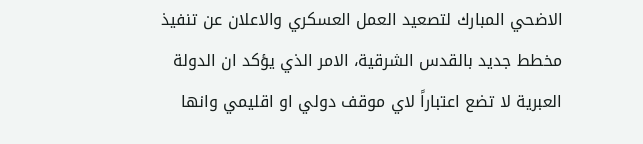الاضحي المبارك لتصعيد العمل العسكري والاعلان عن تنفيذ مخطط جديد بالقدس الشرقية، الامر الذي يؤكد ان الدولة العبرية لا تضع اعتباراً لاي موقف دولي او اقليمي وانها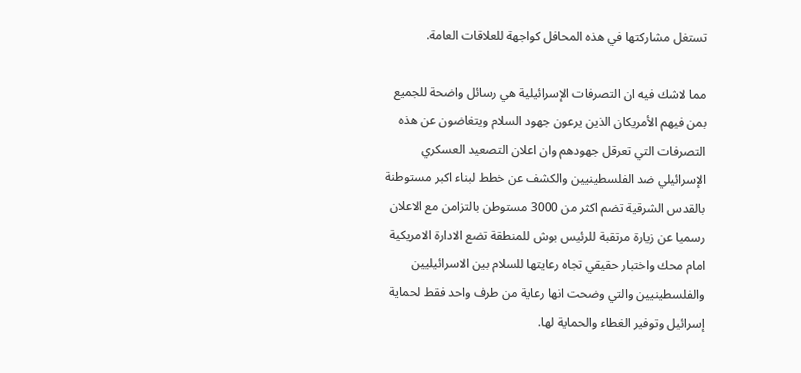تستغل مشاركتها في هذه المحافل كواجهة للعلاقات العامة.

مما لاشك فيه ان التصرفات الإسرائيلية هي رسائل واضحة للجميع بمن فيهم الأمريكان الذين يرعون جهود السلام ويتغاضون عن هذه التصرفات التي تعرقل جهودهم وان اعلان التصعيد العسكري الإسرائيلي ضد الفلسطينيين والكشف عن خطط لبناء اكبر مستوطنة بالقدس الشرقية تضم اكثر من 3000 مستوطن بالتزامن مع الاعلان رسميا عن زيارة مرتقبة للرئيس بوش للمنطقة تضع الادارة الامريكية امام محك واختبار حقيقي تجاه رعايتها للسلام بين الاسرائيليين والفلسطينيين والتي وضحت انها رعاية من طرف واحد فقط لحماية إسرائيل وتوفير الغطاء والحماية لها.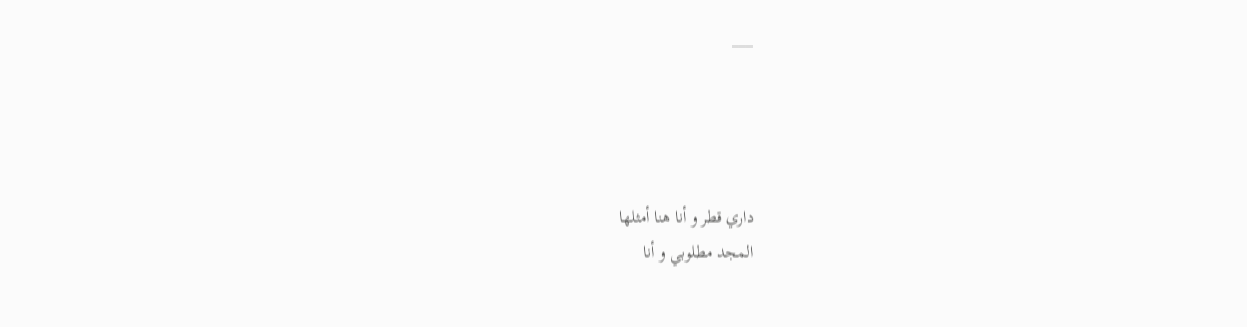___




داري قطر و أنا هنا أمثلها
المجد مطلوبي و أنا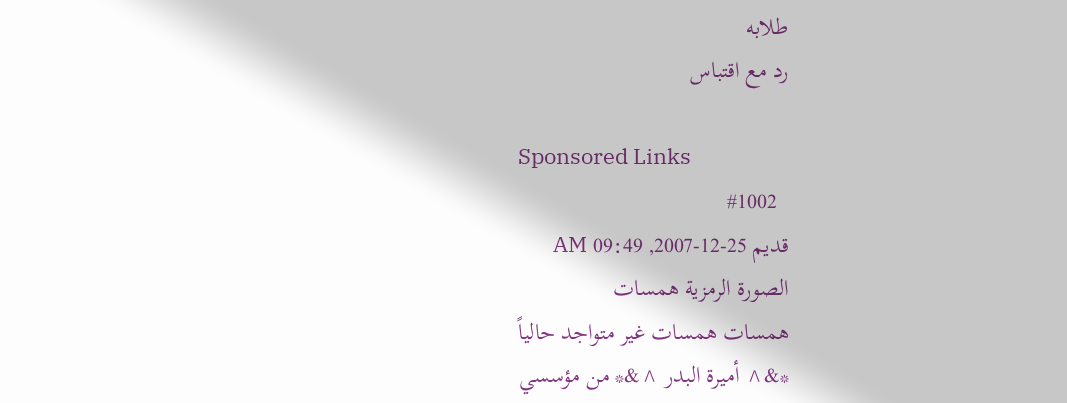طلابه
رد مع اقتباس

Sponsored Links
  #1002
قديم 25-12-2007, 09:49 AM
الصورة الرمزية همسات
همسات همسات غير متواجد حالياً
*&^ أميرة البدر ^&* من مؤسسي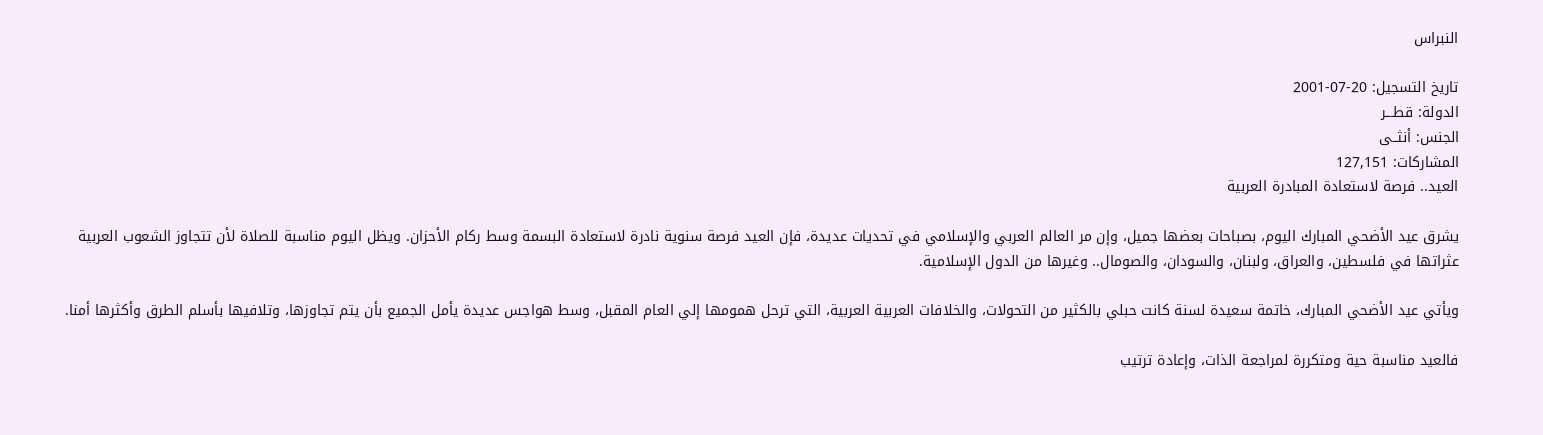النبراس

تاريخ التسجيل: 20-07-2001
الدولة: قطـــر
الجنس: أنثــى
المشاركات: 127,151
العيد.. فرصة لاستعادة المبادرة العربية

يشرق عيد الأضحي المبارك اليوم، بصباحات بعضها جميل، وإن مر العالم العربي والإسلامي في تحديات عديدة، فإن العيد فرصة سنوية نادرة لاستعادة البسمة وسط ركام الأحزان. ويظل اليوم مناسبة للصلاة لأن تتجاوز الشعوب العربية عثراتها في فلسطين، والعراق، ولبنان، والسودان، والصومال.. وغيرها من الدول الإسلامية.

ويأتي عيد الأضحي المبارك، خاتمة سعيدة لسنة كانت حبلي بالكثير من التحولات، والخلافات العربية العربية، التي ترحل همومها إلي العام المقبل، وسط هواجس عديدة يأمل الجميع بأن يتم تجاوزها، وتلافيها بأسلم الطرق وأكثرها أمنا.

فالعيد مناسبة حية ومتكررة لمراجعة الذات، وإعادة ترتيب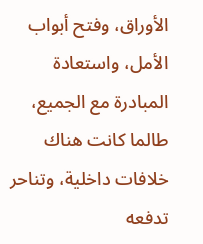الأوراق، وفتح أبواب الأمل، واستعادة المبادرة مع الجميع، طالما كانت هناك خلافات داخلية، وتناحر تدفعه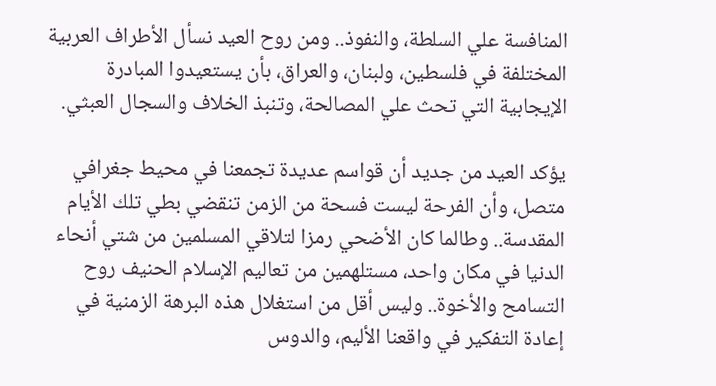المنافسة علي السلطة، والنفوذ.. ومن روح العيد نسأل الأطراف العربية المختلفة في فلسطين، ولبنان، والعراق، بأن يستعيدوا المبادرة الإيجابية التي تحث علي المصالحة، وتنبذ الخلاف والسجال العبثي.

يؤكد العيد من جديد أن قواسم عديدة تجمعنا في محيط جغرافي متصل، وأن الفرحة ليست فسحة من الزمن تنقضي بطي تلك الأيام المقدسة.. وطالما كان الأضحي رمزا لتلاقي المسلمين من شتي أنحاء الدنيا في مكان واحد، مستلهمين من تعاليم الإسلام الحنيف روح التسامح والأخوة.. وليس أقل من استغلال هذه البرهة الزمنية في إعادة التفكير في واقعنا الأليم، والدوس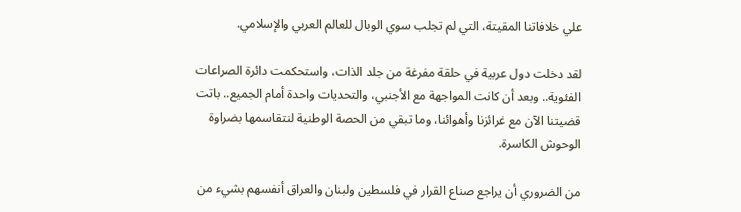علي خلافاتنا المقيتة، التي لم تجلب سوي الوبال للعالم العربي والإسلامي.

لقد دخلت دول عربية في حلقة مفرغة من جلد الذات، واستحكمت دائرة الصراعات الفئوية.. وبعد أن كانت المواجهة مع الأجنبي، والتحديات واحدة أمام الجميع.. باتت قضيتنا الآن مع غرائزنا وأهوائنا، وما تبقي من الحصة الوطنية لنتقاسمها بضراوة الوحوش الكاسرة.

من الضروري أن يراجع صناع القرار في فلسطين ولبنان والعراق أنفسهم بشيء من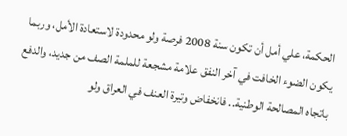الحكمة، علي أمل أن تكون سنة 2008 فرصة ولو محدودة لاستعادة الأمل، وربما يكون الضوء الخافت في آخر النفق علامة مشجعة للملمة الصف من جديد، والدفع باتجاه المصالحة الوطنية.. فانخفاض وتيرة العنف في العراق ولو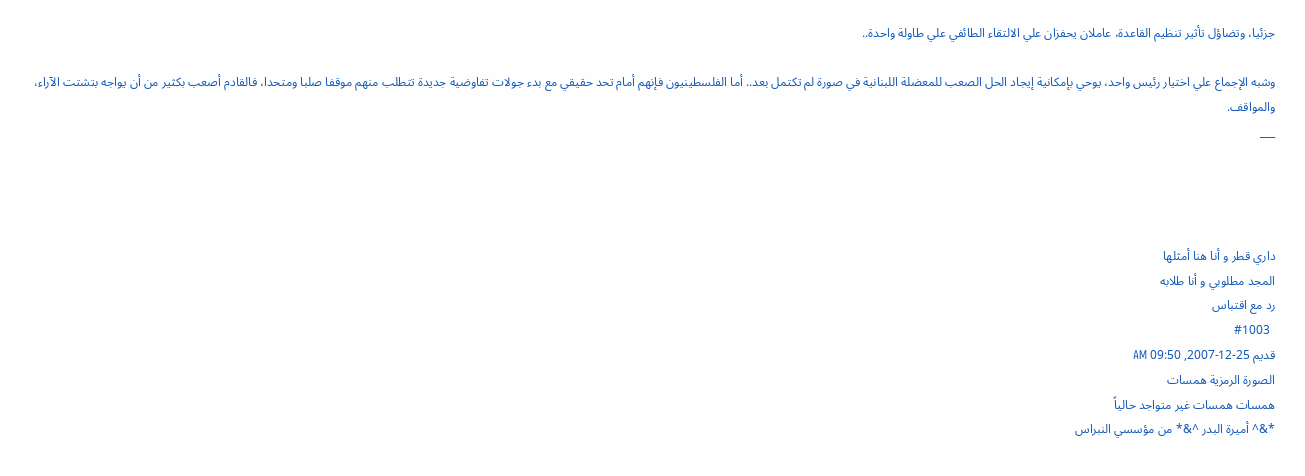جزئيا، وتضاؤل تأثير تنظيم القاعدة، عاملان يحفزان علي الالتقاء الطائفي علي طاولة واحدة..

وشبه الإجماع علي اختيار رئيس واحد، يوحي بإمكانية إيجاد الحل الصعب للمعضلة اللبنانية في صورة لم تكتمل بعد.. أما الفلسطينيون فإنهم أمام تحد حقيقي مع بدء جولات تفاوضية جديدة تتطلب منهم موقفا صلبا ومتحدا، فالقادم أصعب بكثير من أن يواجه بتشتت الآراء، والمواقف.
___




داري قطر و أنا هنا أمثلها
المجد مطلوبي و أنا طلابه
رد مع اقتباس
  #1003
قديم 25-12-2007, 09:50 AM
الصورة الرمزية همسات
همسات همسات غير متواجد حالياً
*&^ أميرة البدر ^&* من مؤسسي النبراس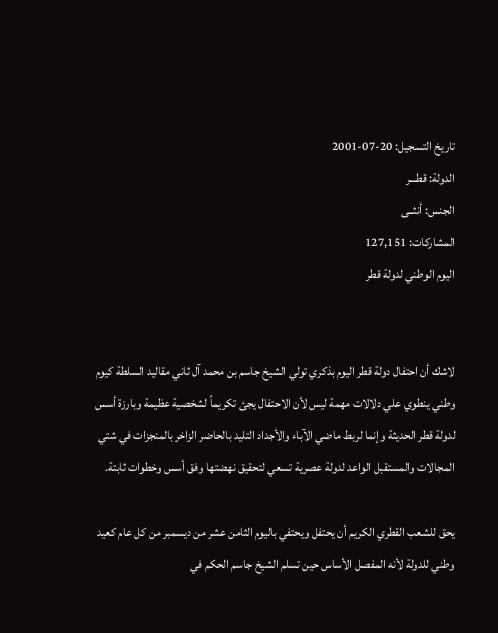تاريخ التسجيل: 20-07-2001
الدولة: قطـــر
الجنس: أنثــى
المشاركات: 127,151
اليوم الوطني لدولة قطر


لاشك أن احتفال دولة قطر اليوم بذكري تولي الشيخ جاسم بن محمد آل ثاني مقاليد السلطة كيوم وطني ينطوي علي دلالات مهمة ليس لأن الاحتفال يجئ تكريماً لشخصية عظيمة وبارزة أسس لدولة قطر الحديثة وإنما لربط ماضي الآباء والأجداد التليد بالحاضر الزاخر بالمنجزات في شتي المجالات والمستقبل الواعد لدولة عصرية تسعي لتحقيق نهضتها وفق أسس وخطوات ثابتة.

يحق للشعب القطري الكريم أن يحتفل ويحتفي باليوم الثامن عشر من ديسمبر من كل عام كعيد وطني للدولة لأنه المفصل الأساس حين تسلم الشيخ جاسم الحكم في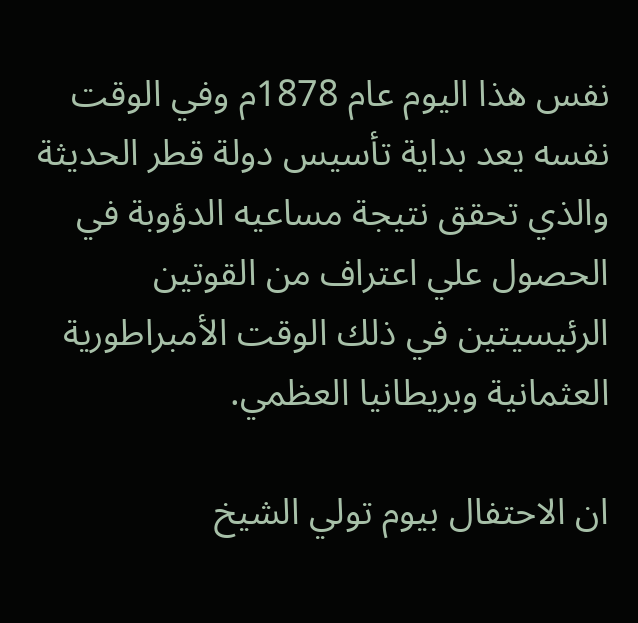نفس هذا اليوم عام 1878م وفي الوقت نفسه يعد بداية تأسيس دولة قطر الحديثة والذي تحقق نتيجة مساعيه الدؤوبة في الحصول علي اعتراف من القوتين الرئيسيتين في ذلك الوقت الأمبراطورية العثمانية وبريطانيا العظمي.

ان الاحتفال بيوم تولي الشيخ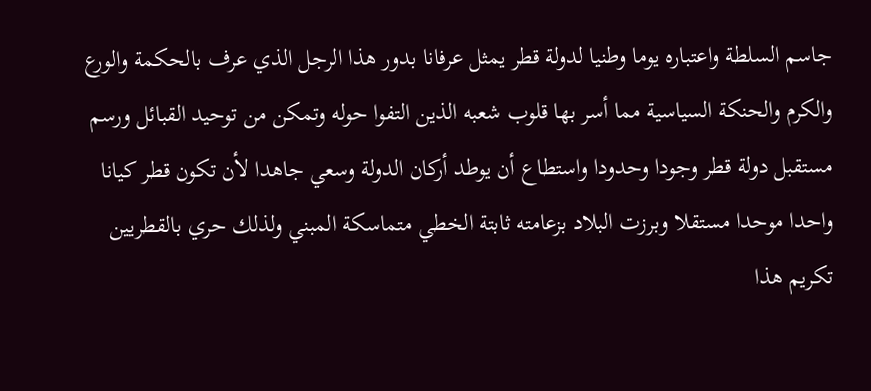جاسم السلطة واعتباره يوما وطنيا لدولة قطر يمثل عرفانا بدور هذا الرجل الذي عرف بالحكمة والورع والكرم والحنكة السياسية مما أسر بها قلوب شعبه الذين التفوا حوله وتمكن من توحيد القبائل ورسم مستقبل دولة قطر وجودا وحدودا واستطاع أن يوطد أركان الدولة وسعي جاهدا لأن تكون قطر كيانا واحدا موحدا مستقلا وبرزت البلاد بزعامته ثابتة الخطي متماسكة المبني ولذلك حري بالقطريين تكريم هذا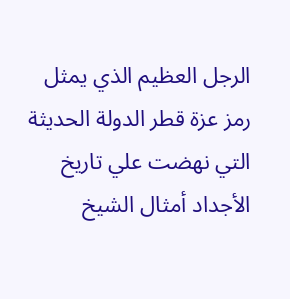الرجل العظيم الذي يمثل رمز عزة قطر الدولة الحديثة التي نهضت علي تاريخ الأجداد أمثال الشيخ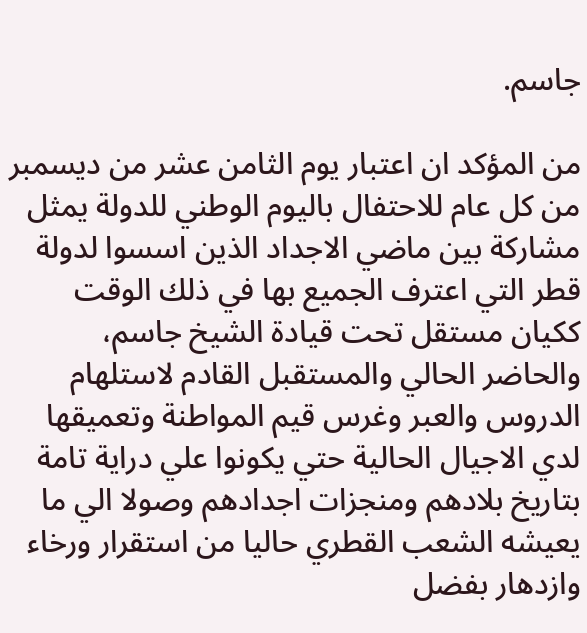جاسم.

من المؤكد ان اعتبار يوم الثامن عشر من ديسمبر من كل عام للاحتفال باليوم الوطني للدولة يمثل مشاركة بين ماضي الاجداد الذين اسسوا لدولة قطر التي اعترف الجميع بها في ذلك الوقت ككيان مستقل تحت قيادة الشيخ جاسم، والحاضر الحالي والمستقبل القادم لاستلهام الدروس والعبر وغرس قيم المواطنة وتعميقها لدي الاجيال الحالية حتي يكونوا علي دراية تامة بتاريخ بلادهم ومنجزات اجدادهم وصولا الي ما يعيشه الشعب القطري حاليا من استقرار ورخاء وازدهار بفضل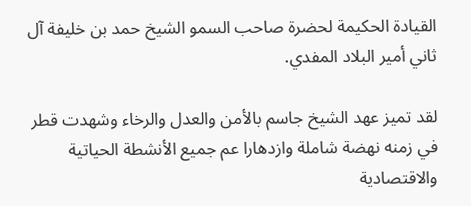القيادة الحكيمة لحضرة صاحب السمو الشيخ حمد بن خليفة آل ثاني أمير البلاد المفدي.

لقد تميز عهد الشيخ جاسم بالأمن والعدل والرخاء وشهدت قطر في زمنه نهضة شاملة وازدهارا عم جميع الأنشطة الحياتية والاقتصادية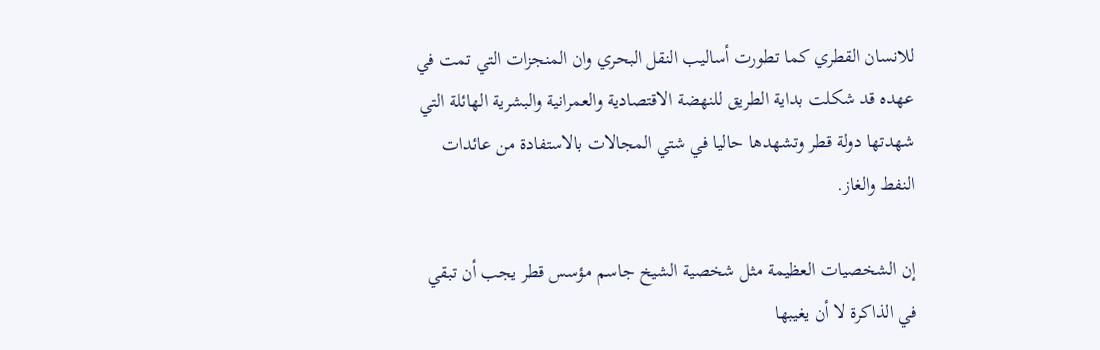للانسان القطري كما تطورت أساليب النقل البحري وان المنجزات التي تمت في عهده قد شكلت بداية الطريق للنهضة الاقتصادية والعمرانية والبشرية الهائلة التي شهدتها دولة قطر وتشهدها حاليا في شتي المجالات بالاستفادة من عائدات النفط والغاز.

إن الشخصيات العظيمة مثل شخصية الشيخ جاسم مؤسس قطر يجب أن تبقي في الذاكرة لا أن يغيبها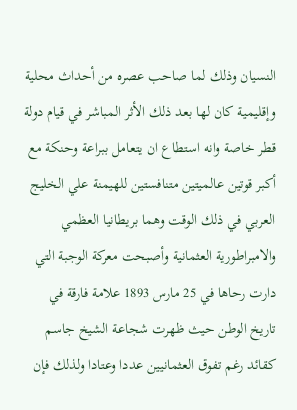النسيان وذلك لما صاحب عصره من أحداث محلية وإقليمية كان لها بعد ذلك الأثر المباشر في قيام دولة قطر خاصة وانه استطاع ان يتعامل ببراعة وحنكة مع أكبر قوتين عالميتين متنافستين للهيمنة علي الخليج العربي في ذلك الوقت وهما بريطانيا العظمي والامبراطورية العثمانية وأصبحت معركة الوجبة التي دارت رحاها في 25 مارس 1893 علامة فارقة في تاريخ الوطن حيث ظهرت شجاعة الشيخ جاسم كقائد رغم تفوق العثمانيين عددا وعتادا ولذلك فإن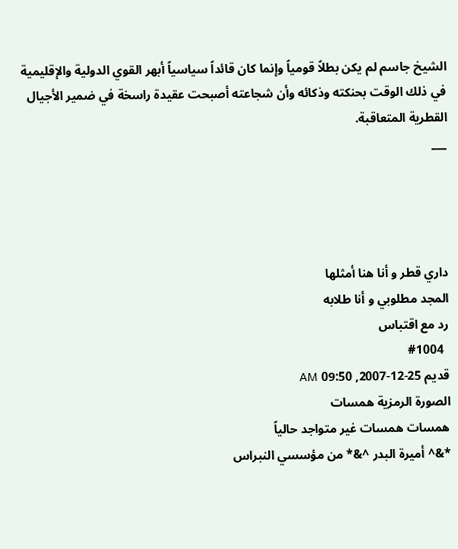الشيخ جاسم لم يكن بطلاً قومياً وإنما كان قائداً سياسياً أبهر القوي الدولية والإقليمية في ذلك الوقت بحنكته وذكائه وأن شجاعته أصبحت عقيدة راسخة في ضمير الأجيال القطرية المتعاقبة.
___




داري قطر و أنا هنا أمثلها
المجد مطلوبي و أنا طلابه
رد مع اقتباس
  #1004
قديم 25-12-2007, 09:50 AM
الصورة الرمزية همسات
همسات همسات غير متواجد حالياً
*&^ أميرة البدر ^&* من مؤسسي النبراس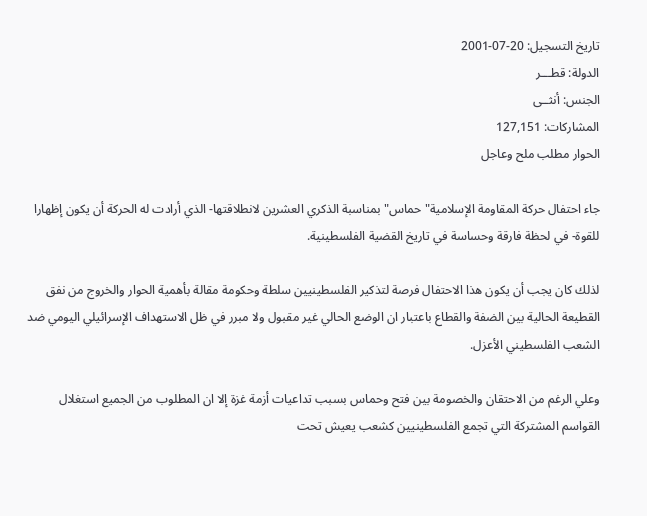تاريخ التسجيل: 20-07-2001
الدولة: قطـــر
الجنس: أنثــى
المشاركات: 127,151
الحوار مطلب ملح وعاجل

جاء احتفال حركة المقاومة الإسلامية" حماس" بمناسبة الذكري العشرين لانطلاقتها- الذي أرادت له الحركة أن يكون إظهارا للقوة- في لحظة فارقة وحساسة في تاريخ القضية الفلسطينية.

لذلك كان يجب أن يكون هذا الاحتفال فرصة لتذكير الفلسطينيين سلطة وحكومة مقالة بأهمية الحوار والخروج من نفق القطيعة الحالية بين الضفة والقطاع باعتبار ان الوضع الحالي غير مقبول ولا مبرر في ظل الاستهداف الإسرائيلي اليومي ضد الشعب الفلسطيني الأعزل.

وعلي الرغم من الاحتقان والخصومة بين فتح وحماس بسبب تداعيات أزمة غزة إلا ان المطلوب من الجميع استغلال القواسم المشتركة التي تجمع الفلسطينيين كشعب يعيش تحت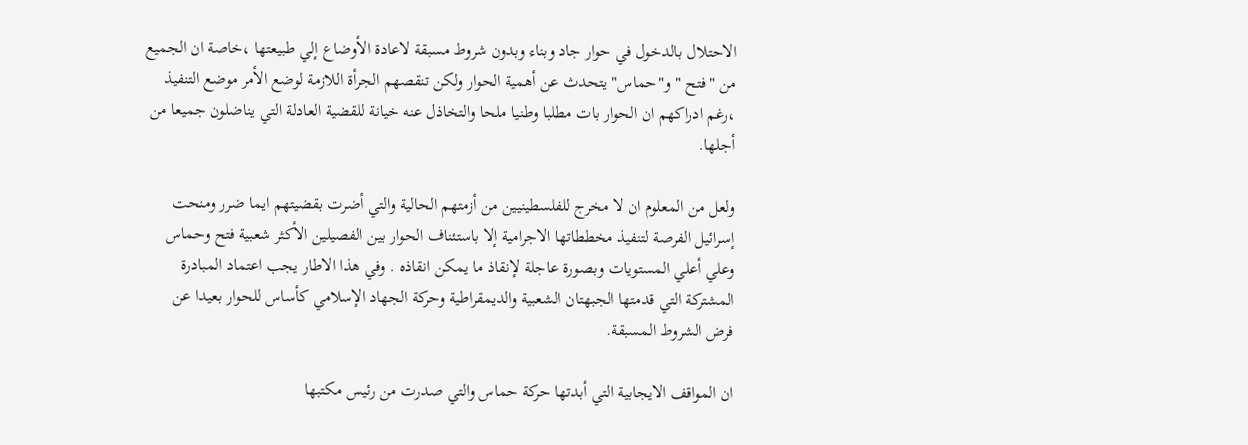الاحتلال بالدخول في حوار جاد وبناء وبدون شروط مسبقة لاعادة الأوضاع إلي طبيعتها ،خاصة ان الجميع من "فتح " و"حماس" يتحدث عن أهمية الحوار ولكن تنقصهم الجرأة اللازمة لوضع الأمر موضع التنفيذ ،رغم ادراكهم ان الحوار بات مطلبا وطنيا ملحا والتخاذل عنه خيانة للقضية العادلة التي يناضلون جميعا من أجلها.

ولعل من المعلوم ان لا مخرج للفلسطينيين من أزمتهم الحالية والتي أضرت بقضيتهم ايما ضرر ومنحت إسرائيل الفرصة لتنفيذ مخططاتها الاجرامية إلا باستئناف الحوار بين الفصيلين الأكثر شعبية فتح وحماس وعلي أعلي المستويات وبصورة عاجلة لإنقاذ ما يمكن انقاذه . وفي هذا الاطار يجب اعتماد المبادرة المشتركة التي قدمتها الجبهتان الشعبية والديمقراطية وحركة الجهاد الإسلامي كأساس للحوار بعيدا عن فرض الشروط المسبقة.

ان المواقف الايجابية التي أبدتها حركة حماس والتي صدرت من رئيس مكتبها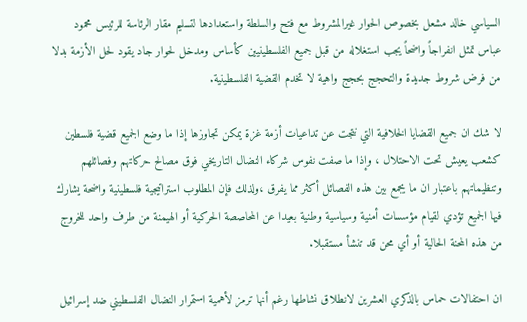السياسي خالد مشعل بخصوص الحوار غيرالمشروط مع فتح والسلطة واستعدادها لتسليم مقار الرئاسة للرئيس محمود عباس تمثل انفراجاً واضحاً يجب استغلاله من قبل جميع الفلسطينيين كأساس ومدخل لحوار جاد يقود لحل الأزمة بدلا من فرض شروط جديدة والتحجج بحجج واهية لا تخدم القضية الفلسطينية.

لا شك ان جميع القضايا الخلافية التي نتجت عن تداعيات أزمة غزة يمكن تجاوزها إذا ما وضع الجميع قضية فلسطين كشعب يعيش تحت الاحتلال ، وإذا ما صفت نفوس شركاء النضال التاريخي فوق مصالح حركاتهم وفصائلهم وتنظيماتهم باعتبار ان ما يجمع بين هذه الفصائل أكثر مما يفرق ،ولذلك فإن المطلوب استراتيجية فلسطينية واضحة يشارك فيها الجميع تؤدي لقيام مؤسسات أمنية وسياسية وطنية بعيدا عن المحاصصة الحركية أو الهيمنة من طرف واحد للخروج من هذه المحنة الحالية أو أي محن قد تنشأ مستقبلا.

ان احتفالات حماس بالذكري العشرين لانطلاق نشاطها رغم أنها ترمز لأهمية استمرار النضال الفلسطيني ضد إسرائيل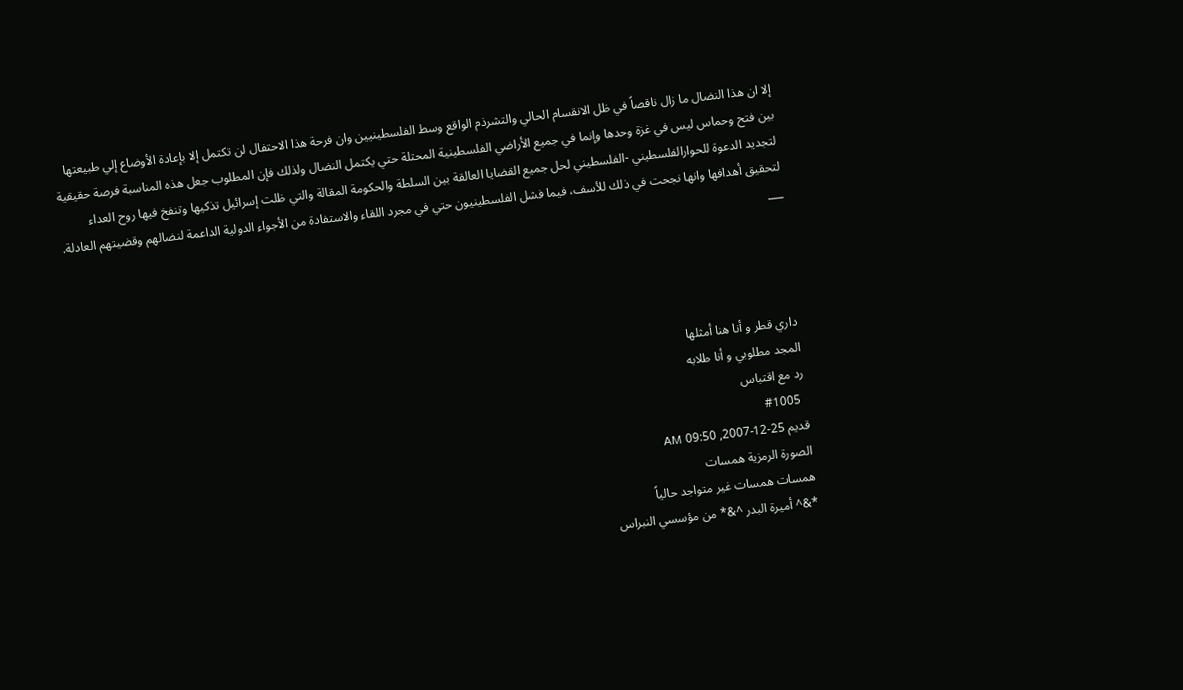إلا ان هذا النضال ما زال ناقصاً في ظل الانقسام الحالي والتشرذم الواقع وسط الفلسطينيين وان فرحة هذا الاحتفال لن تكتمل إلا بإعادة الأوضاع إلي طبيعتها بين فتح وحماس ليس في غزة وحدها وإنما في جميع الأراضي الفلسطينية المحتلة حتي يكتمل النضال ولذلك فإن المطلوب جعل هذه المناسبة فرصة حقيقية لتجديد الدعوة للحوارالفلسطيني -الفلسطيني لحل جميع القضايا العالقة بين السلطة والحكومة المقالة والتي ظلت إسرائيل تذكيها وتنفخ فيها روح العداء لتحقيق أهدافها وانها نجحت في ذلك للأسف، فيما فشل الفلسطينيون حتي في مجرد اللقاء والاستفادة من الأجواء الدولية الداعمة لنضالهم وقضيتهم العادلة.
___




داري قطر و أنا هنا أمثلها
المجد مطلوبي و أنا طلابه
رد مع اقتباس
  #1005
قديم 25-12-2007, 09:50 AM
الصورة الرمزية همسات
همسات همسات غير متواجد حالياً
*&^ أميرة البدر ^&* من مؤسسي النبراس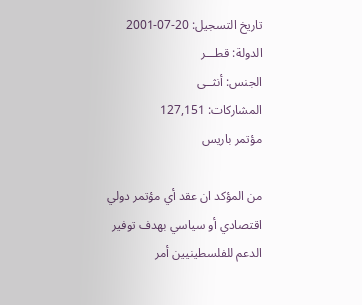تاريخ التسجيل: 20-07-2001
الدولة: قطـــر
الجنس: أنثــى
المشاركات: 127,151
مؤتمر باريس

من المؤكد ان عقد أي مؤتمر دولي اقتصادي أو سياسي بهدف توفير الدعم للفلسطينيين أمر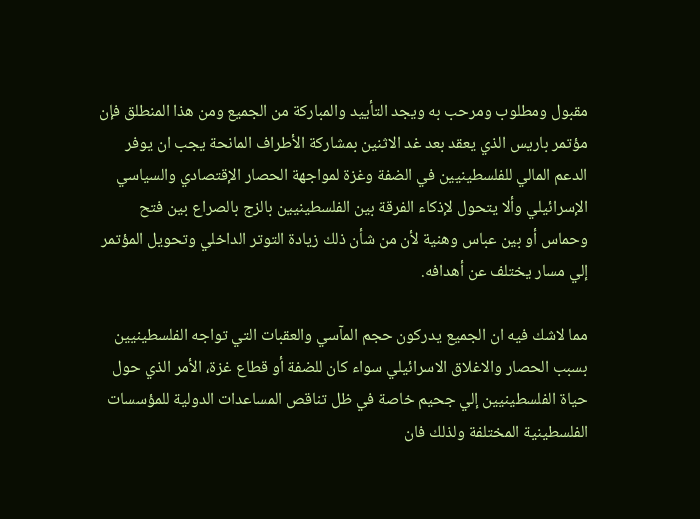مقبول ومطلوب ومرحب به ويجد التأييد والمباركة من الجميع ومن هذا المنطلق فإن مؤتمر باريس الذي يعقد بعد غد الاثنين بمشاركة الأطراف المانحة يجب ان يوفر الدعم المالي للفلسطينيين في الضفة وغزة لمواجهة الحصار الإقتصادي والسياسي الإسرائيلي وألا يتحول لإذكاء الفرقة بين الفلسطينيين بالزج بالصراع بين فتح وحماس أو بين عباس وهنية لأن من شأن ذلك زيادة التوتر الداخلي وتحويل المؤتمر إلي مسار يختلف عن أهدافه.

مما لاشك فيه ان الجميع يدركون حجم المآسي والعقبات التي تواجه الفلسطينيين بسبب الحصار والاغلاق الاسرائيلي سواء كان للضفة أو قطاع غزة، الأمر الذي حول حياة الفلسطينيين إلي جحيم خاصة في ظل تناقص المساعدات الدولية للمؤسسات الفلسطينية المختلفة ولذلك فان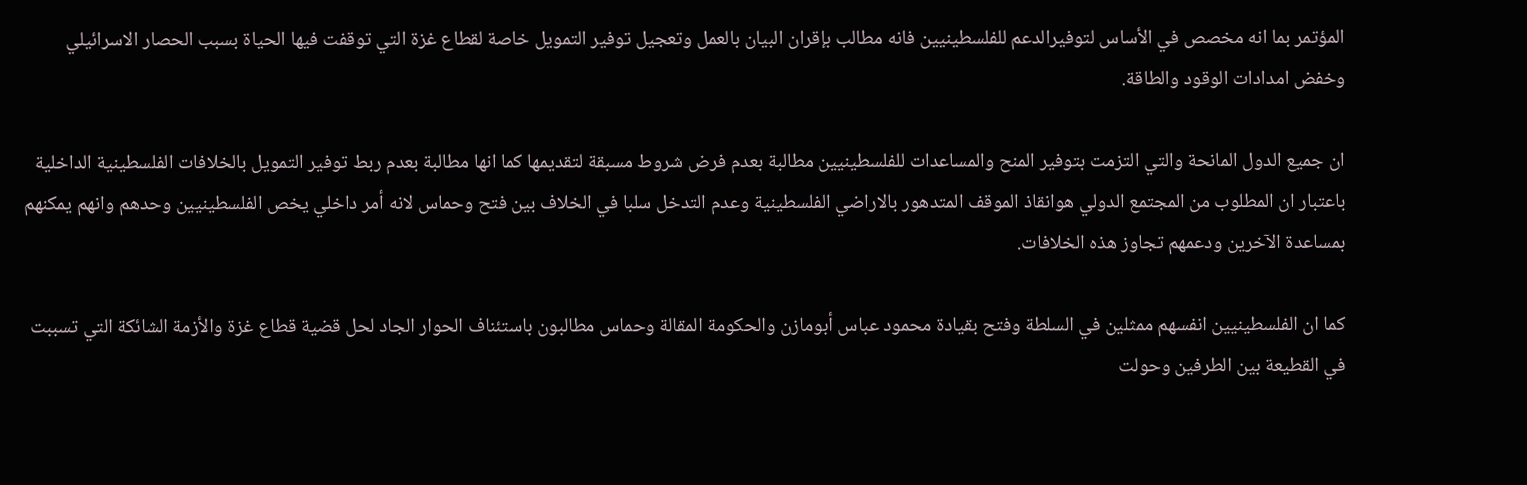المؤتمر بما انه مخصص في الأساس لتوفيرالدعم للفلسطينيين فانه مطالب بإقران البيان بالعمل وتعجيل توفير التمويل خاصة لقطاع غزة التي توقفت فيها الحياة بسبب الحصار الاسرائيلي وخفض امدادات الوقود والطاقة.

ان جميع الدول المانحة والتي التزمت بتوفير المنح والمساعدات للفلسطينيين مطالبة بعدم فرض شروط مسبقة لتقديمها كما انها مطالبة بعدم ربط توفير التمويل بالخلافات الفلسطينية الداخلية باعتبار ان المطلوب من المجتمع الدولي هوانقاذ الموقف المتدهور بالاراضي الفلسطينية وعدم التدخل سلبا في الخلاف بين فتح وحماس لانه أمر داخلي يخص الفلسطينيين وحدهم وانهم يمكنهم بمساعدة الآخرين ودعمهم تجاوز هذه الخلافات.

كما ان الفلسطينيين انفسهم ممثلين في السلطة وفتح بقيادة محمود عباس أبومازن والحكومة المقالة وحماس مطالبون باستئناف الحوار الجاد لحل قضية قطاع غزة والأزمة الشائكة التي تسببت في القطيعة بين الطرفين وحولت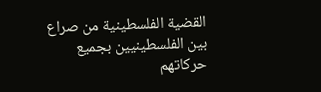القضية الفلسطينية من صراع بين الفلسطينيين بجميع حركاتهم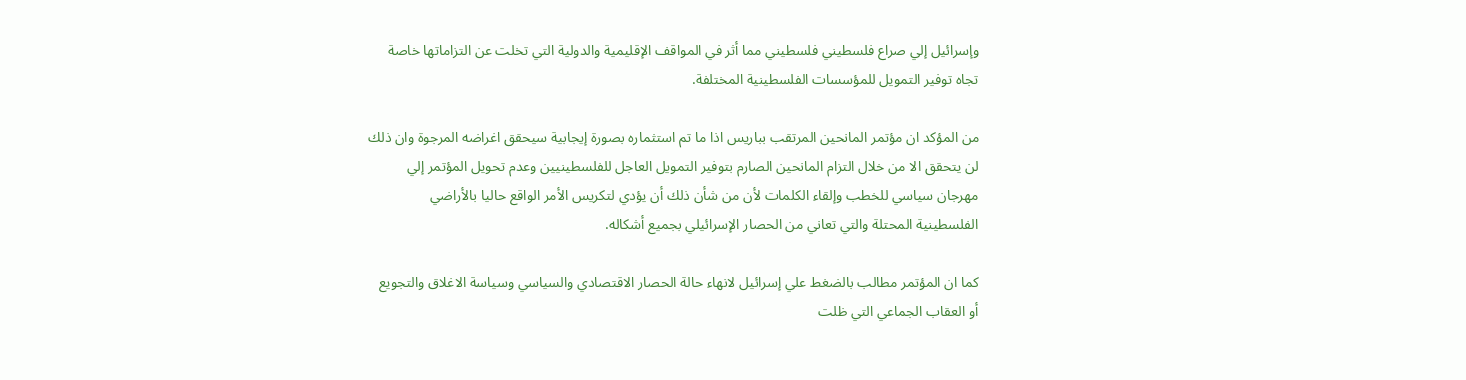وإسرائيل إلي صراع فلسطيني فلسطيني مما أثر في المواقف الإقليمية والدولية التي تخلت عن التزاماتها خاصة تجاه توفير التمويل للمؤسسات الفلسطينية المختلفة.

من المؤكد ان مؤتمر المانحين المرتقب بباريس اذا ما تم استثماره بصورة إيجابية سيحقق اغراضه المرجوة وان ذلك لن يتحقق الا من خلال التزام المانحين الصارم بتوفير التمويل العاجل للفلسطينيين وعدم تحويل المؤتمر إلي مهرجان سياسي للخطب وإلقاء الكلمات لأن من شأن ذلك أن يؤدي لتكريس الأمر الواقع حاليا بالأراضي الفلسطينية المحتلة والتي تعاني من الحصار الإسرائيلي بجميع أشكاله.

كما ان المؤتمر مطالب بالضغط علي إسرائيل لانهاء حالة الحصار الاقتصادي والسياسي وسياسة الاغلاق والتجويع أو العقاب الجماعي التي ظلت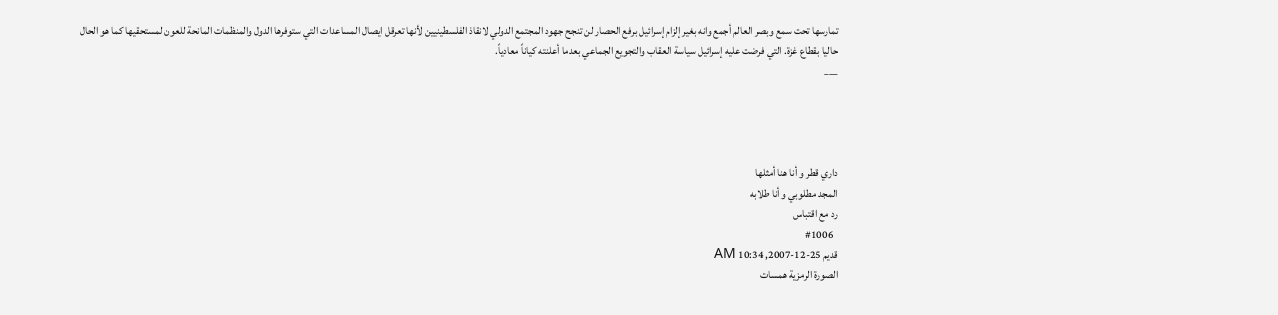تمارسها تحت سمع وبصر العالم أجمع وانه بغير إلزام إسرائيل برفع الحصار لن تنجح جهود المجتمع الدولي لانقاذ الفلسطينيين لأنها تعرقل ايصال المساعدات التي ستوفرها الدول والمنظمات المانحة للعون لمستحقيها كما هو الحال حاليا بقطاع غزة. التي فرضت عليه إسرائيل سياسة العقاب والتجويع الجماعي بعدما أعلنته كياناً معادياً.
___




داري قطر و أنا هنا أمثلها
المجد مطلوبي و أنا طلابه
رد مع اقتباس
  #1006
قديم 25-12-2007, 10:34 AM
الصورة الرمزية همسات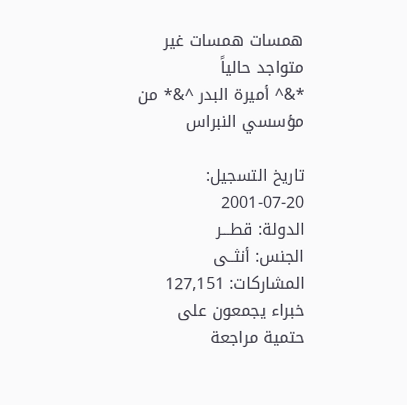همسات همسات غير متواجد حالياً
*&^ أميرة البدر ^&* من مؤسسي النبراس

تاريخ التسجيل: 20-07-2001
الدولة: قطـــر
الجنس: أنثــى
المشاركات: 127,151
خبراء يجمعون على حتمية مراجعة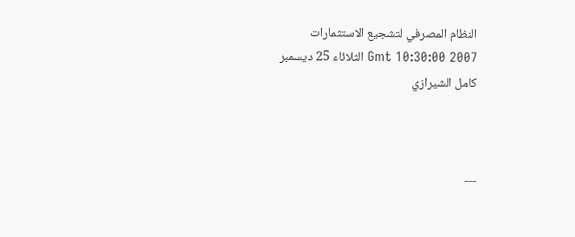النظام المصرفي لتشجيع الاستثمارات
Gmt 10:30:00 2007 الثلائاء 25 ديسمبر
كامل الشيرازي



---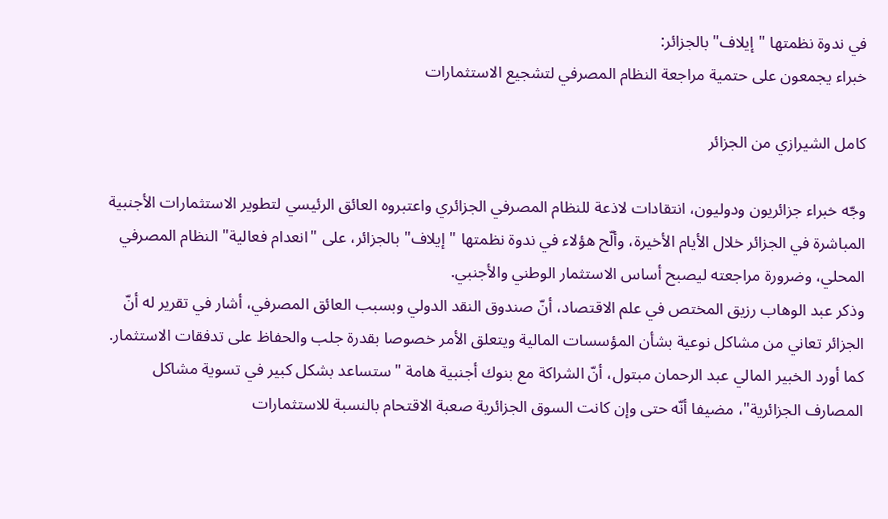في ندوة نظمتها "إيلاف" بالجزائر:
خبراء يجمعون على حتمية مراجعة النظام المصرفي لتشجيع الاستثمارات

كامل الشيرازي من الجزائر

وجّه خبراء جزائريون ودوليون، انتقادات لاذعة للنظام المصرفي الجزائري واعتبروه العائق الرئيسي لتطوير الاستثمارات الأجنبية المباشرة في الجزائر خلال الأيام الأخيرة، وألّح هؤلاء في ندوة نظمتها "إيلاف" بالجزائر، على "انعدام فعالية" النظام المصرفي المحلي، وضرورة مراجعته ليصبح أساس الاستثمار الوطني والأجنبي.
وذكر عبد الوهاب رزيق المختص في علم الاقتصاد، أنّ صندوق النقد الدولي وبسبب العائق المصرفي، أشار في تقرير له أنّ الجزائر تعاني من مشاكل نوعية بشأن المؤسسات المالية ويتعلق الأمر خصوصا بقدرة جلب والحفاظ على تدفقات الاستثمار.
كما أورد الخبير المالي عبد الرحمان مبتول، أنّ الشراكة مع بنوك أجنبية هامة "ستساعد بشكل كبير في تسوية مشاكل المصارف الجزائرية"، مضيفا أنّه حتى وإن كانت السوق الجزائرية صعبة الاقتحام بالنسبة للاستثمارات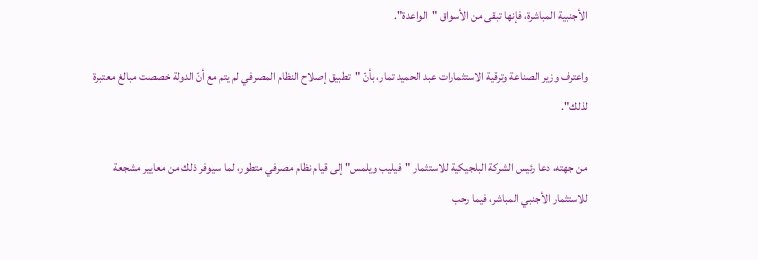الأجنبية المباشرة، فإنها تبقى من الأسواق "الواعدة".

واعترف وزير الصناعة وترقية الاستثمارات عبد الحميد تمار، بأنّ "تطبيق إصلاح النظام المصرفي لم يتم مع أنّ الدولة خصصت مبالغ معتبرة لذلك".

من جهته، دعا رئيس الشركة البلجيكية للاستثمار "فيليب ويلمس" إلى قيام نظام مصرفي متطور، لما سيوفر ذلك من معايير مشجعة للاستثمار الأجنبي المباشر، فيما رحب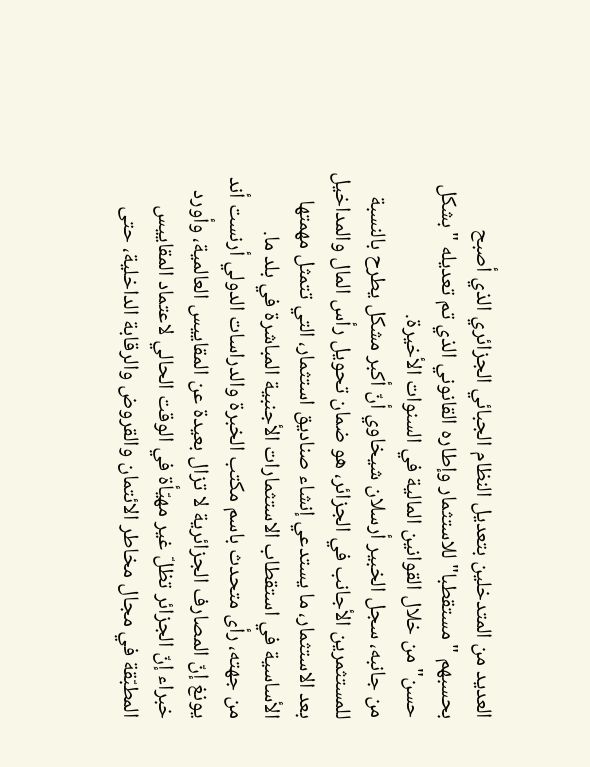العديد من المتدخلين بتعديل النظام الجبائي الجزائري الذي أصبح بحسبهم "مستقطبا" للاستثمار وإطاره القانوني الذي تم تعديله "بشكل حسن" من خلال القوانين المالية في السنوات الأخيرة.
من جانبه، سجل الخبير أرسلان شيخاوي أنّ أكبر مشكل يطرح بالنسبة للمستثمرين الأجانب في الجزائر، هو ضمان تحويل رأس المال والمداخيل بعد الاستثمار، ما يستدعي إنشاء صناديق استثمار، التي تتمثل مهمتها الأساسية في استقطاب الاستثمارات الأجنبية المباشرة في بلد ما.
من جهته، رأى متحدث باسم مكتب الخبرة والدراسات الدولي أرنست أند يونغ إنّ المصارف الجزائرية لا تزال بعيدة عن المقاييس العالمية، وأورد خبراء إنّ الجزائر تظلّ غير مهيّأة في الوقت الحالي لاعتماد المقاييس المطبّقة في مجال مخاطر الائتمان والقروض والرقابة الداخلية، حتى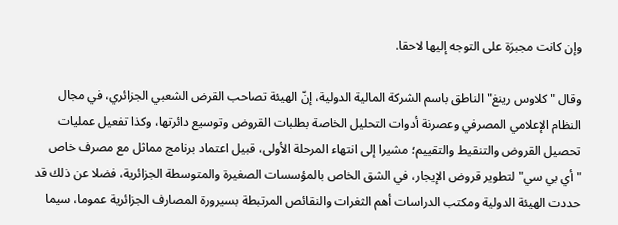وإن كانت مجبرَة على التوجه إليها لاحقا.

وقال "كلاوس رينغ" الناطق باسم الشركة المالية الدولية، إنّ الهيئة تصاحب القرض الشعبي الجزائري، في مجال النظام الإعلامي المصرفي وعصرنة أدوات التحليل الخاصة بطلبات القروض وتوسيع دائرتها، وكذا تفعيل عمليات تحصيل القروض والتنقيط والتقييم؛ مشيرا إلى انتهاء المرحلة الأولى، قبيل اعتماد برنامج مماثل مع مصرف خاص "أي بي سي" لتطوير قروض الإيجار، في الشق الخاص بالمؤسسات الصغيرة والمتوسطة الجزائرية، فضلا عن ذلك قد حددت الهيئة الدولية ومكتب الدراسات أهم الثغرات والنقائص المرتبطة بسيرورة المصارف الجزائرية عموما، سيما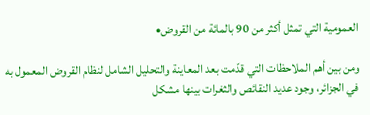العمومية التي تمثل أكثر من 90 بالمائة من القروض•

ومن بين أهم الملاحظات التي قدّمت بعد المعاينة والتحليل الشامل لنظام القروض المعمول به في الجزائر، وجود عديد النقائص والثغرات بينها مشكل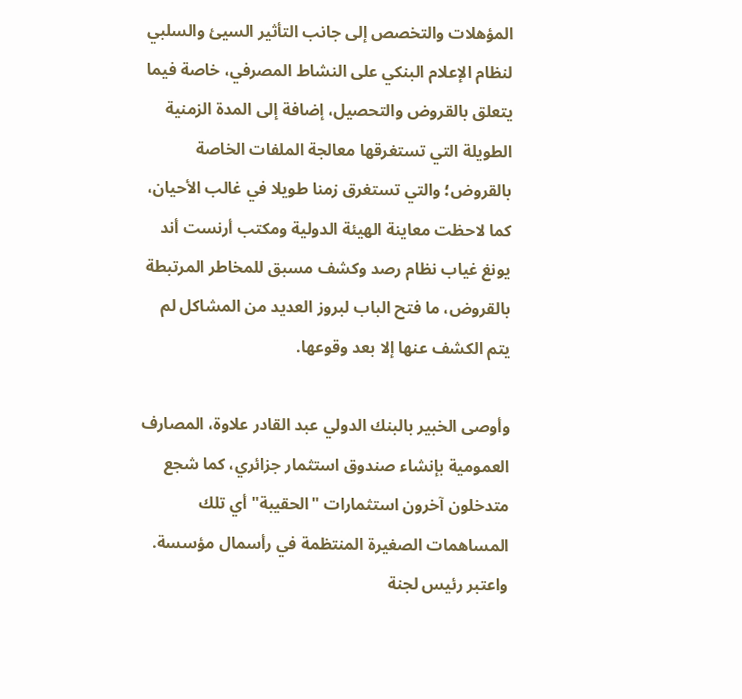المؤهلات والتخصص إلى جانب التأثير السيئ والسلبي لنظام الإعلام البنكي على النشاط المصرفي، خاصة فيما يتعلق بالقروض والتحصيل، إضافة إلى المدة الزمنية الطويلة التي تستغرقها معالجة الملفات الخاصة بالقروض؛ والتي تستغرق زمنا طويلا في غالب الأحيان، كما لاحظت معاينة الهيئة الدولية ومكتب أرنست أند يونغ غياب نظام رصد وكشف مسبق للمخاطر المرتبطة بالقروض، ما فتح الباب لبروز العديد من المشاكل لم يتم الكشف عنها إلا بعد وقوعها.

وأوصى الخبير بالبنك الدولي عبد القادر علاوة، المصارف العمومية بإنشاء صندوق استثمار جزائري، كما شجع متدخلون آخرون استثمارات "الحقيبة" أي تلك المساهمات الصغيرة المنتظمة في رأسمال مؤسسة.
واعتبر رئيس لجنة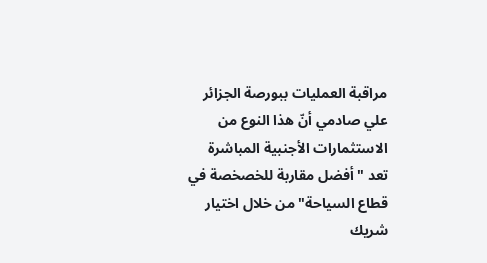مراقبة العمليات ببورصة الجزائر علي صادمي أنّ هذا النوع من الاستثمارات الأجنبية المباشرة تعد "أفضل مقاربة للخصخصة في قطاع السياحة" من خلال اختيار شريك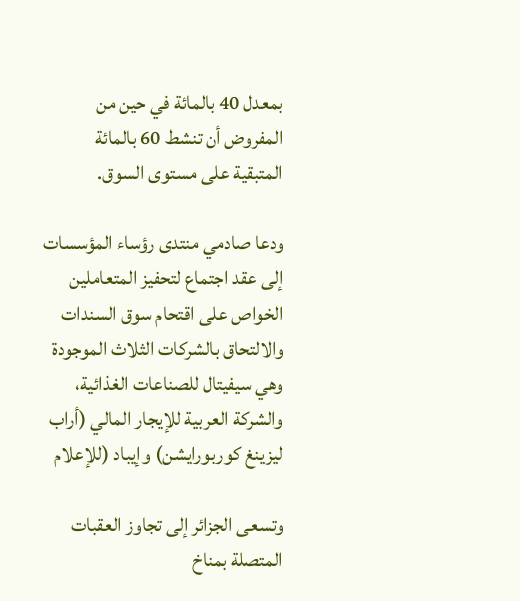بمعدل 40 بالمائة في حين من المفروض أن تنشط 60 بالمائة المتبقية على مستوى السوق.

ودعا صادمي منتدى رؤساء المؤسسات إلى عقد اجتماع لتحفيز المتعاملين الخواص على اقتحام سوق السندات والالتحاق بالشركات الثلاث الموجودة وهي سيفيتال للصناعات الغذائية، والشركة العربية للإيجار المالي (أراب ليزينغ كوربورايشن) وإيباد (للإعلام

وتسعى الجزائر إلى تجاوز العقبات المتصلة بمناخ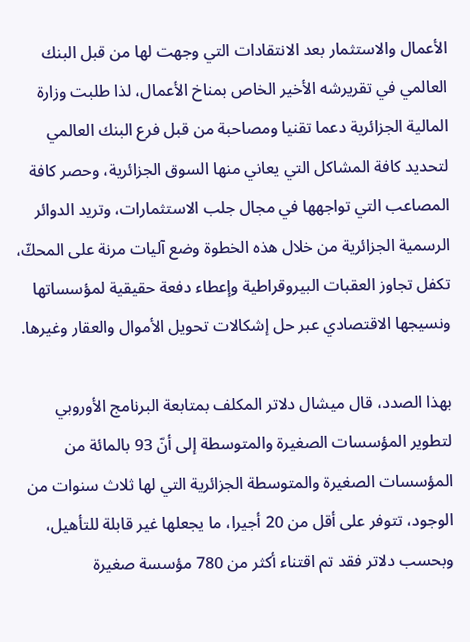الأعمال والاستثمار بعد الانتقادات التي وجهت لها من قبل البنك العالمي في تقريرشه الأخير الخاص بمناخ الأعمال، لذا طلبت وزارة المالية الجزائرية دعما تقنيا ومصاحبة من قبل فرع البنك العالمي لتحديد كافة المشاكل التي يعاني منها السوق الجزائرية، وحصر كافة المصاعب التي تواجهها في مجال جلب الاستثمارات، وتريد الدوائر الرسمية الجزائرية من خلال هذه الخطوة وضع آليات مرنة على المحكّ، تكفل تجاوز العقبات البيروقراطية وإعطاء دفعة حقيقية لمؤسساتها ونسيجها الاقتصادي عبر حل إشكالات تحويل الأموال والعقار وغيرها.

بهذا الصدد، قال ميشال دلاتر المكلف بمتابعة البرنامج الأوروبي لتطوير المؤسسات الصغيرة والمتوسطة إلى أنّ 93 بالمائة من المؤسسات الصغيرة والمتوسطة الجزائرية التي لها ثلاث سنوات من الوجود، تتوفر على أقل من 20 أجيرا، ما يجعلها غير قابلة للتأهيل، وبحسب دلاتر فقد تم اقتناء أكثر من 780 مؤسسة صغيرة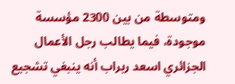ومتوسطة من بين 2300 مؤسسة موجودة، فيما يطالب رجل الأعمال الجزائري اسعد ربراب أنه ينبغي تشجيع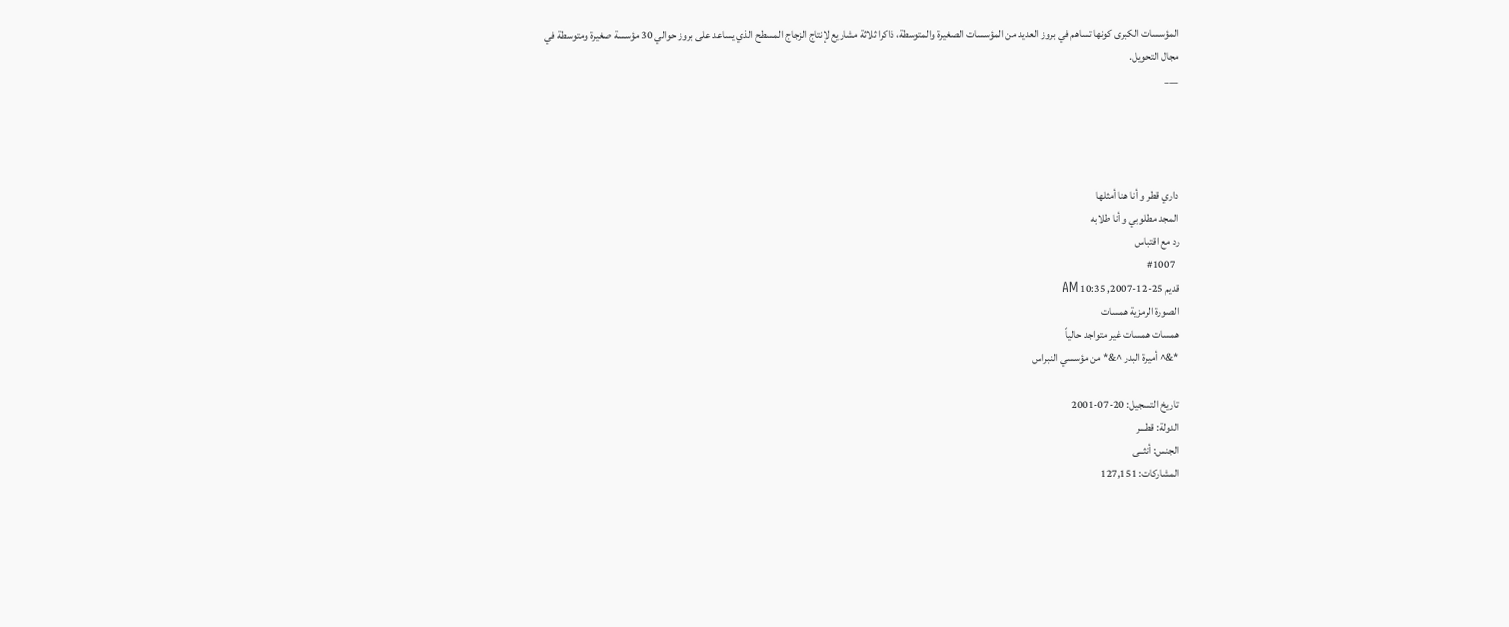المؤسسات الكبرى كونها تساهم في بروز العديد من المؤسسات الصغيرة والمتوسطة، ذاكرا ثلاثة مشاريع لإنتاج الزجاج المسطح الذي يساعد على بروز حوالي 30 مؤسسة صغيرة ومتوسطة في مجال التحويل.
___




داري قطر و أنا هنا أمثلها
المجد مطلوبي و أنا طلابه
رد مع اقتباس
  #1007
قديم 25-12-2007, 10:35 AM
الصورة الرمزية همسات
همسات همسات غير متواجد حالياً
*&^ أميرة البدر ^&* من مؤسسي النبراس

تاريخ التسجيل: 20-07-2001
الدولة: قطـــر
الجنس: أنثــى
المشاركات: 127,151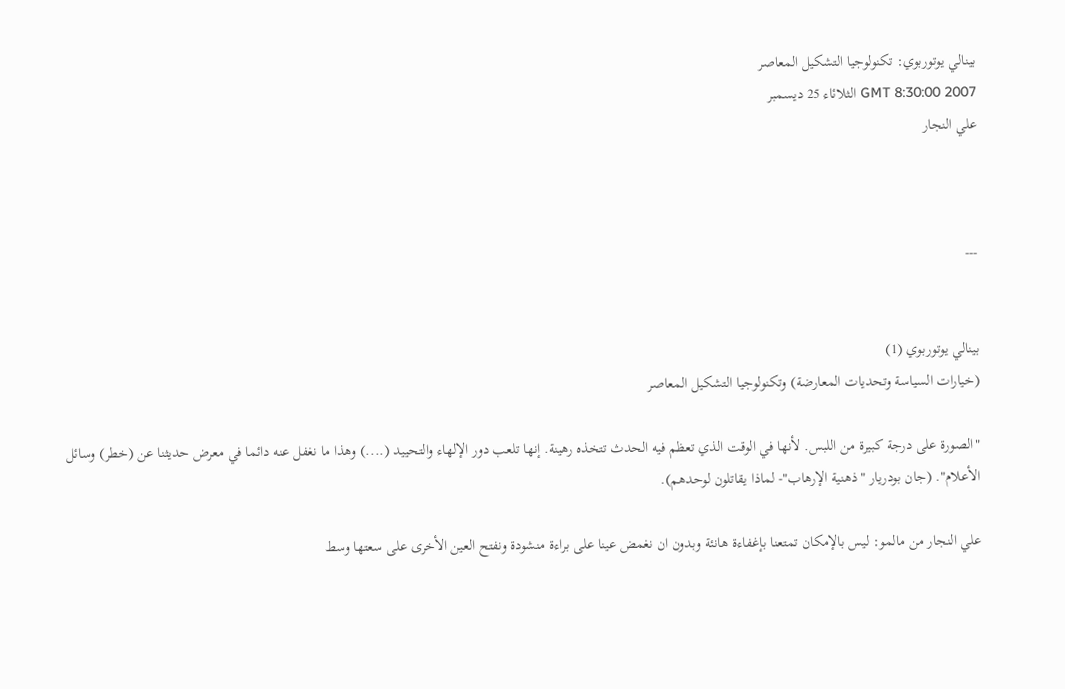بينالي يوتوربوي: تكنولوجيا التشكيل المعاصر
GMT 8:30:00 2007 الثلائاء 25 ديسمبر
علي النجار



---


بينالي يوتوربوي (1)
(خيارات السياسة وتحديات المعارضة) وتكنولوجيا التشكيل المعاصر

"الصورة على درجة كبيرة من اللبس. لأنها في الوقت الذي تعظم فيه الحدث تتخذه رهينة. إنها تلعب دور الإلهاء والتحييد (....) وهذا ما نغفل عنه دائما في معرض حديثنا عن (خطر) وسائل الأعلام". (جان بودريار "ذهنية الإرهاب"- لماذا يقاتلون لوحدهم).

علي النجار من مالمو: ليس بالإمكان تمتعنا بإغفاءة هانئة وبدون ان نغمض عينا على براءة منشودة ونفتح العين الأخرى على سعتها وسط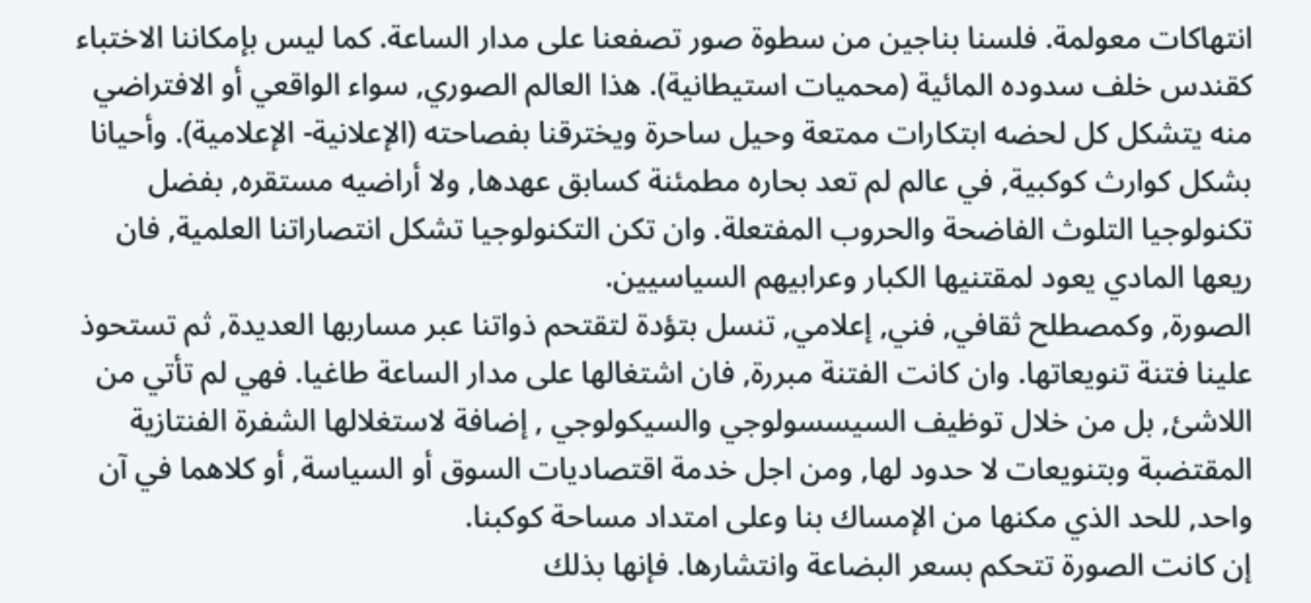انتهاكات معولمة. فلسنا بناجين من سطوة صور تصفعنا على مدار الساعة. كما ليس بإمكاننا الاختباء كقندس خلف سدوده المائية (محميات استيطانية). هذا العالم الصوري, سواء الواقعي أو الافتراضي منه يتشكل كل لحضه ابتكارات ممتعة وحيل ساحرة ويخترقنا بفصاحته (الإعلانية- الإعلامية). وأحيانا بشكل كوارث كوكبية, في عالم لم تعد بحاره مطمئنة كسابق عهدها, ولا أراضيه مستقره, بفضل تكنولوجيا التلوث الفاضحة والحروب المفتعلة. وان تكن التكنولوجيا تشكل انتصاراتنا العلمية, فان ريعها المادي يعود لمقتنيها الكبار وعرابيهم السياسيين.
الصورة, وكمصطلح ثقافي, فني, إعلامي, تنسل بتؤدة لتقتحم ذواتنا عبر مساربها العديدة, ثم تستحوذ علينا فتنة تنويعاتها. وان كانت الفتنة مبررة, فان اشتغالها على مدار الساعة طاغيا. فهي لم تأتي من اللاشئ, بل من خلال توظيف السيسسولوجي والسيكولوجي , إضافة لاستغلالها الشفرة الفنتازية المقتضبة وبتنويعات لا حدود لها, ومن اجل خدمة اقتصاديات السوق أو السياسة, أو كلاهما في آن واحد, للحد الذي مكنها من الإمساك بنا وعلى امتداد مساحة كوكبنا.
إن كانت الصورة تتحكم بسعر البضاعة وانتشارها. فإنها بذلك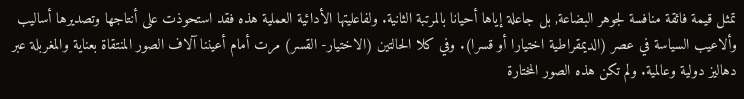تمثل قيمة فائقة منافسة لجوهر البضاعة, بل جاعلة إياها أحيانا بالمرتبة الثانية. ولفاعليتها الأدائية العملية هذه فقد استحوذت على أنتاجها وتصديرها أساليب وألاعيب السياسة في عصر (الديمقراطية اختيارا أو قسرا). وفي كلا الحالتين (الاختيار- القسر) مرت أمام أعيننا آلاف الصور المنتقاة بعناية والمغربلة عبر دهاليز دولية وعالمية. ولم تكن هذه الصور المختارة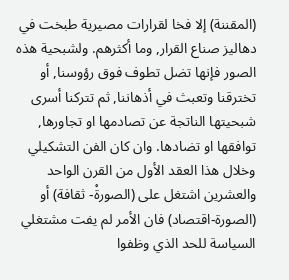(المقننة) إلا فخا لقرارات مصيرية طبخت في دهاليز صناع القرار, وما أكثرهم. ولشبحية هذه الصور فإنها تضل تطوف فوق رؤوسنا, أو تخترقنا وتعبث في أذهاننا, ثم تتركنا أسرى شبحيتها الناتجة عن تصادمها او تجاورها, توافقها او تضادها. وان كان الفن التشكيلي وخلال هذا العقد الأول من القرن الواحد والعشرين اشتغل على (الصورةْ- ثقافة) أو (الصورة-اقتصاد) فان الأمر لم يفت مشتغلي السياسة للحد الذي وظفوا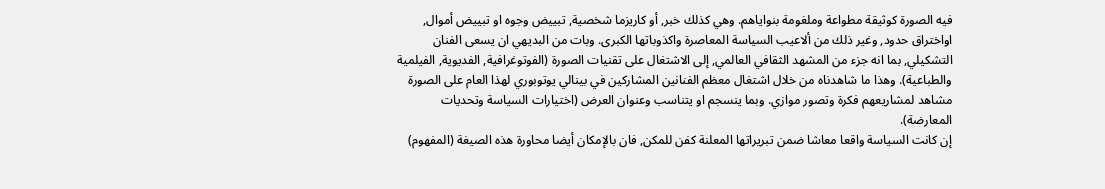فيه الصورة كوثيقة مطواعة وملغومة بنواياهم. وهي كذلك خبر, أو كاريزما شخصية, تبييض وجوه او تبييض أموال, اواختراق حدود, وغير ذلك من ألاعيب السياسة المعاصرة واكذوباتها الكبرى. وبات من البديهي ان يسعى الفنان التشكيلي, بما انه جزء من المشهد الثقافي العالمي, إلى الاشتغال على تقنيات الصورة (الفوتوغرافية, الفديوية, الفيلمية والطباعية). وهذا ما شاهدناه من خلال اشتغال معظم الفنانين المشاركين في بينالي يوتوبوري لهذا العام على الصورة مشاهد لمشاريعهم فكرة وتصور موازي. وبما ينسجم او يتناسب وعنوان العرض (اختيارات السياسة وتحديات المعارضة).
إن كانت السياسة واقعا معاشا ضمن تبريراتها المعلنة كفن للمكن, فان بالإمكان أيضا محاورة هذه الصيغة (المفهوم)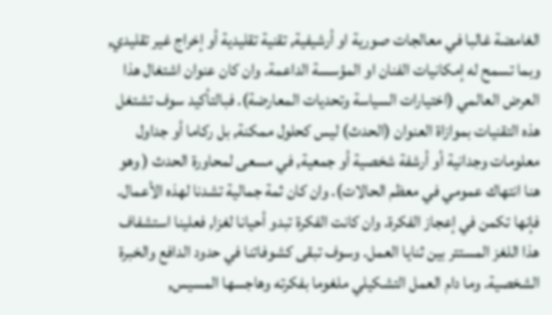الغامضة غالبا في معالجات صورية او أرشيفية, تقنية تقليدية أو إخراج غير تقليدي, وبما تسمح له إمكانيات الفنان او المؤسسة الداعمة. وان كان عنوان اشتغال هذا العرض العالمي (اختيارات السياسة وتحديات المعارضة). فبالتأكيد سوف تشتغل هذه التقنيات بموازاة العنوان (الحدث) ليس كحلول ممكنة, بل ركاما أو جداول معلومات وجدانية أو أرشفة شخصية أو جمعية, في مسعى لمحاورة الحدث ( وهو هنا انتهاك عمومي في معظم الحالات). وان كان ثمة جمالية تشدنا لهذه الأعمال. فإنها تكمن في إعجاز الفكرة. وان كانت الفكرة تبدو أحيانا لغزا, فعلينا استشفاف هذا اللغز المستتر بين ثنايا العمل. وسوف تبقى كشوفاتنا في حدود الدافع والخبرة الشخصية. وما دام العمل التشكيلي ملغوما بفكرته وهاجسها المسيس,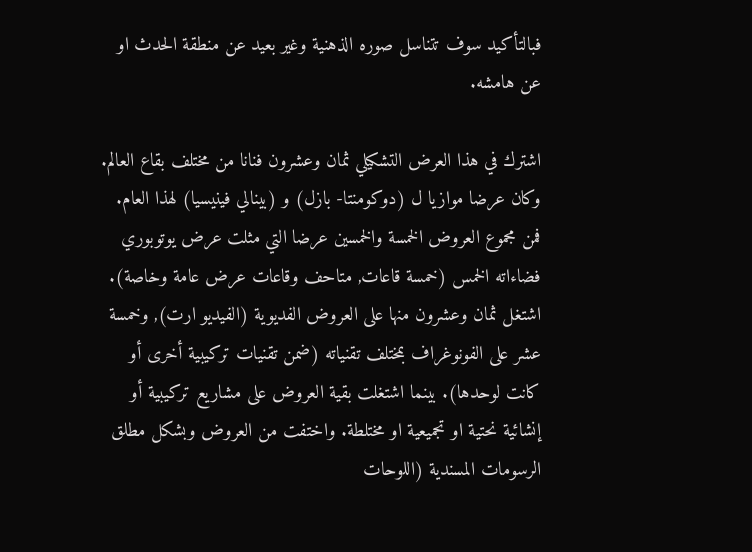فبالتأكيد سوف تتناسل صوره الذهنية وغير بعيد عن منطقة الحدث او عن هامشه.

اشترك في هذا العرض التشكيلي ثمان وعشرون فنانا من مختلف بقاع العالم. وكان عرضا موازيا ل (دوكومنتا- بازل) و (بينالي فينيسيا) لهذا العام. فمن مجموع العروض الخمسة والخمسين عرضا التي مثلت عرض يوتوبوري فضاءاته الخمس (خمسة قاعات, متاحف وقاعات عرض عامة وخاصة). اشتغل ثمان وعشرون منها على العروض الفديوية (الفيديو ارت), وخمسة عشر على الفونوغراف بمختلف تقنياته (ضمن تقنيات تركيبية أخرى أو كانت لوحدها). بينما اشتغلت بقية العروض على مشاريع تركيبية أو إنشائية نحتية او تجميعية او مختلطة. واختفت من العروض وبشكل مطلق الرسومات المسندية (اللوحات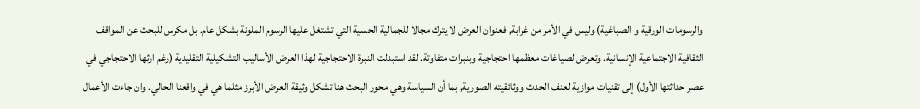والرسومات الورقية و الصباغية) وليس في الأمر من غرابة, فعنوان العرض لا يترك مجالا للجمالية الحسية التي تشتغل عليها الرسوم الملونة بشكل عام. بل مكرس للبحث عن المواقف الثقافية الاجتماعية الإنسانية. وتعرض لصياغات معظمها احتجاجية وبنبرات متفاوتة. لقد استبدلت النبرة الاحتجاجية لهذا العرض الأساليب التشكيلية التقليدية (رغم ارثها الاحتجاجي في عصر حداثتها الأول) إلى تقنيات موازية لعنف الحدث ووثائقيته الصورية, بما أن السياسة وهي محور البحث هنا تشكل وثيقة العرض الأبرز مثلما هي في واقعنا الحالي. وان جاءت الأعمال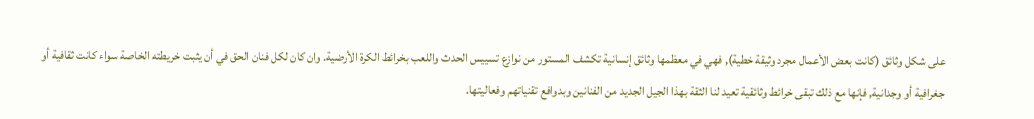على شكل وثائق (كانت بعض الأعمال مجرد وثيقة خطية), فهي في معظمها وثائق إنسانية تكشف المستور من نوازع تسييس الحدث واللعب بخرائط الكرة الأرضية. وان كان لكل فنان الحق في أن يثبت خريطته الخاصة سواء كانت ثقافية أو جغرافية أو وجدانية, فإنها مع ذلك تبقى خرائط وثائقية تعيد لنا الثقة بهذا الجيل الجديد من الفنانين وبدوافع تقنياتهم وفعاليتها.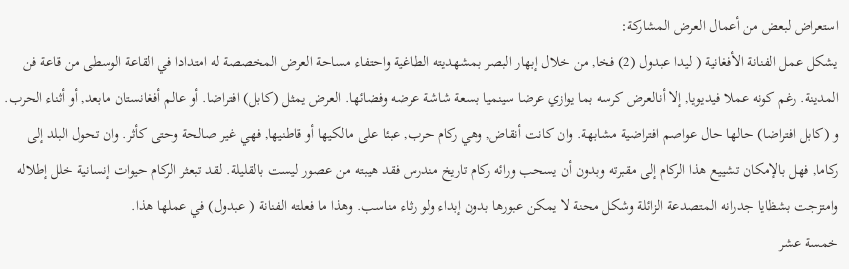استعراض لبعض من أعمال العرض المشاركة:
يشكل عمل الفنانة الأفغانية ( ليدا عبدول (2) فخا, من خلال إبهار البصر بمشهديته الطاغية واحتفاء مساحة العرض المخصصة له امتدادا في القاعة الوسطى من قاعة فن المدينة. رغم كونه عملا فيديويا, إلا أنالعرض كرسه بما يوازي عرضا سينميا بسعة شاشة عرضه وفضائها. العرض يمثل (كابل) افتراضا. أو عالم أفغانستان مابعد, أو أثناء الحرب. و (كابل افتراضا) حالها حال عواصم افتراضية مشابهة. وان كانت أنقاض, وهي ركام حرب, عبئا على مالكيها أو قاطنيها, فهي غير صالحة وحتى كأثر. وان تحول البلد إلى ركاما, فهل بالإمكان تشييع هذا الركام إلى مقبرته وبدون أن يسحب ورائه ركام تاريخ مندرس فقد هيبته من عصور ليست بالقليلة. لقد تبعثر الركام حيوات إنسانية خلل إطلاله وامتزجت بشظايا جدرانه المتصدعة الزائلة وشكل محنة لا يمكن عبورها بدون إبداء ولو رثاء مناسب. وهذا ما فعلته الفنانة ( عبدول) في عملها هذا.
خمسة عشر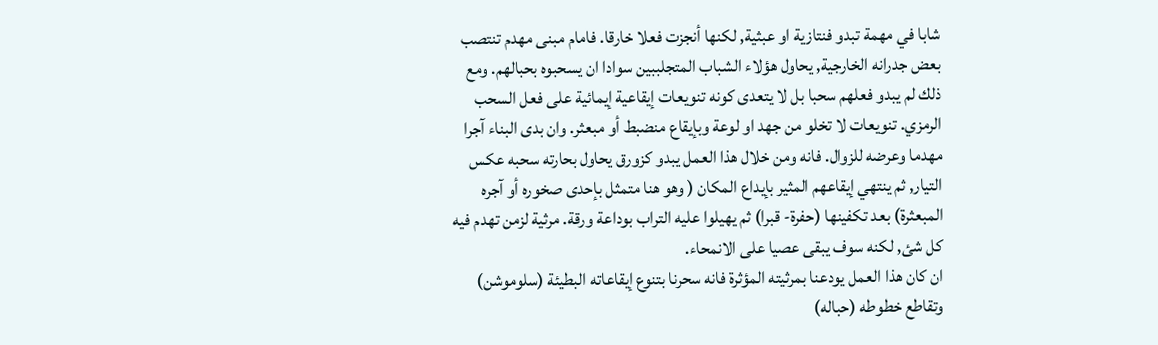شابا في مهمة تبدو فنتازية او عبثية, لكنها أنجزت فعلا خارقا. فامام مبنى مهدم تنتصب بعض جدرانه الخارجية, يحاول هؤلاء الشباب المتجلببين سوادا ان يسحبوه بحبالهم. ومع ذلك لم يبدو فعلهم سحبا بل لا يتعدى كونه تنويعات إيقاعية إيمائية على فعل السحب الرمزي. تنويعات لا تخلو من جهد او لوعة وبإيقاع منضبط أو مبعثر. وان بدى البناء آجرا مهدما وعرضه للزوال. فانه ومن خلال هذا العمل يبدو كزورق يحاول بحارته سحبه عكس التيار, ثم ينتهي إيقاعهم المثير بإيداع المكان ( وهو هنا متمثل بإحدى صخوره أو آجره المبعثرة) بعد تكفينها (حفرة- قبرا) ثم يهيلوا عليه التراب بوداعة ورقة. مرثية لزمن تهدم فيه كل شئ, لكنه سوف يبقى عصيا على الانمحاء.
ان كان هذا العمل يودعنا بمرثيته المؤثرة فانه سحرنا بتنوع إيقاعاته البطيئة (سلوموشن) وتقاطع خطوطه (حباله)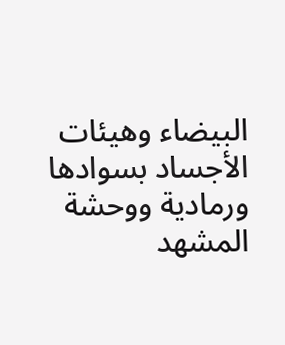البيضاء وهيئات الأجساد بسوادها ورمادية ووحشة المشهد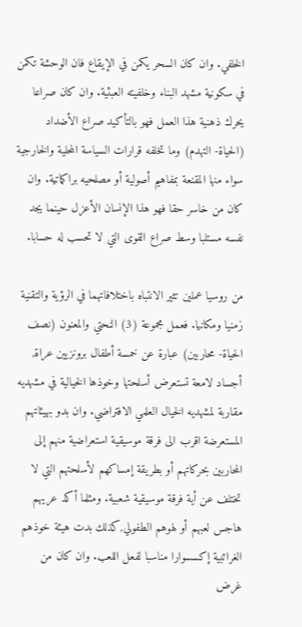الخلفي. وان كان السحر يكمن في الإيقاع فان الوحشة تكمن في سكونية مشهد البناء وخلفيته العبثية. وان كان صراعا يحرك ذهنية هذا العمل فهو بالتأكيد صراع الأضداد (الحياة- التهدم) وما تخلفه قرارات السياسة المحلية والخارجية سواء منها المقنعة بمفاهيم أصولية أو مصلحيه براكماتية. وان كان من خاسر حقا فهو هذا الإنسان الأعزل حينما يجد نفسه مستلبا وسط صراع القوى التي لا تحسب له حسابا.

من روسيا عملين تثير الانتباه باختلافاتهما في الرؤية والتقنية زمنيا ومكانيا. فعمل مجموعة (3) النحتي والمعنون (نصف الحياة- محاربين) عبارة عن خمسة أطفال برونزيين عراة, أجساد لامعة تستعرض أسلحتها وخوذها الخيالية في مشهديه مقاربة لمشهديه الخيال العلمي الافتراضي. وان بدو بهيئاتهم المستعرضة اقرب الى فرقة موسيقية استعراضية منهم إلى المحاربين بحركاتهم أو بطريقة إمساكهم لأسلحتهم التي لا تختلف عن أية فرقة موسيقية شعبية. ومثلما أكد عريهم هاجس لعبهم أو لهوهم الطفولي,كذلك بدت هيئة خوذهم الغرائبية إكسسوارا مناسبا لفعل اللعب. وان كان من غرض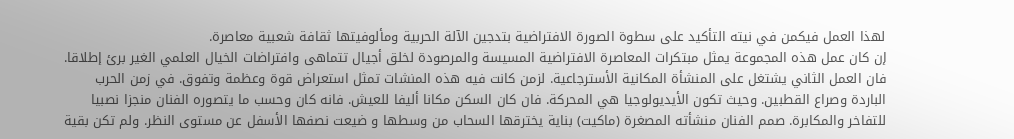لهذا العمل فيكمن في نيته التأكيد على سطوة الصورة الافتراضية بتدجين الآلة الحربية ومألوفيتها ثقافة شعبية معاصرة.
إن كان عمل هذه المجموعة يمثل مبتكرات المعاصرة الافتراضية المسيسة والمرصودة لخلق أجيال تتماهى وافتراضات الخيال العلمي الغير برئ إطلاقا. فان العمل الثاني يشتغل على المنشأة المكانية الأسترجاعية. لزمن كانت فيه هذه المنشات تمثل استعراض قوة وعظمة وتفوق. في زمن الحرب الباردة وصراع القطبين. وحيث تكون الأيديولوجيا هي المحركة. فان كان السكن مكانا أليفا للعيش. فانه كان وحسب ما يتصوره الفنان منجزا نصبيا للتفاخر والمكابرة. صمم الفنان منشأته المصغرة (ماكيت) بناية يخترقها السحاب من وسطها و ضيعت نصفها الأسفل عن مستوى النظر. ولم تكن بقية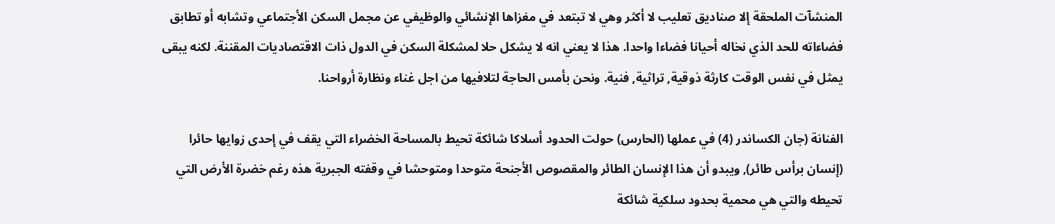المنشآت الملحقة إلا صناديق تعليب لا أكثر وهي لا تبتعد في مغزاها الإنشائي والوظيفي عن مجمل السكن الأجتماعي وتشابه أو تطابق فضاءاته للحد الذي نخاله أحيانا فضاءا واحدا. هذا لا يعني انه لا يشكل حلا لمشكلة السكن في الدول ذات الاقتصاديات المقننة. لكنه يبقى يمثل في نفس الوقت كارثة ذوقية, تراثية, فنية. ونحن بأمس الحاجة لتلافيها من اجل غناء ونظارة أرواحنا.

الفنانة (جان الكساندر (4) في عملها (الحارس) حولت الحدود أسلاكا شائكة تحيط بالمساحة الخضراء التي يقف في إحدى زوايها حائرا (إنسان برأس طائر), ويبدو أن هذا الإنسان الطائر والمقصوص الأجنحة متوحدا ومتوحشا في وقفته الجبرية هذه رغم خضرة الأرض التي تحيطه والتي هي محمية بحدود سلكية شائكة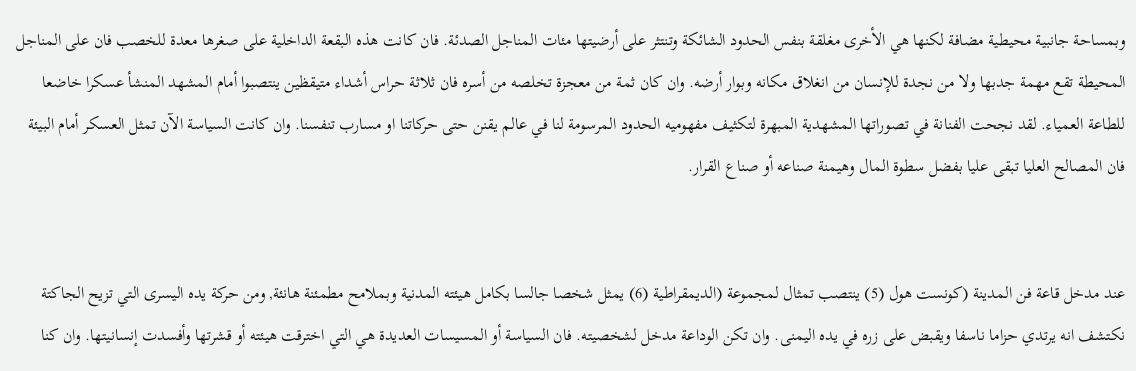وبمساحة جانبية محيطية مضافة لكنها هي الأخرى مغلقة بنفس الحدود الشائكة وتنتثر على أرضيتها مئات المناجل الصدئة. فان كانت هذه البقعة الداخلية على صغرها معدة للخصب فان على المناجل المحيطة تقع مهمة جدبها ولا من نجدة للإنسان من انغلاق مكانه وبوار أرضه. وان كان ثمة من معجزة تخلصه من أسره فان ثلاثة حراس أشداء متيقظين ينتصبوا أمام المشهد المنشأ عسكرا خاضعا للطاعة العمياء. لقد نجحت الفنانة في تصوراتها المشهدية المبهرة لتكثيف مفهوميه الحدود المرسومة لنا في عالم يقنن حتى حركاتنا او مسارب تنفسنا. وان كانت السياسة الآن تمثل العسكر أمام البيئة فان المصالح العليا تبقى عليا بفضل سطوة المال وهيمنة صناعه أو صناع القرار.


عند مدخل قاعة فن المدينة (كونست هول (5) ينتصب تمثال لمجموعة (الديمقراطية (6) يمثل شخصا جالسا بكامل هيئته المدنية وبملامح مطمئنة هانئة, ومن حركة يده اليسرى التي تزيح الجاكتة نكتشف انه يرتدي حزاما ناسفا ويقبض على زره في يده اليمنى. وان تكن الوداعة مدخل لشخصيته. فان السياسة أو المسيسات العديدة هي التي اخترقت هيئته أو قشرتها وأفسدت إنسانيتها. وان كنا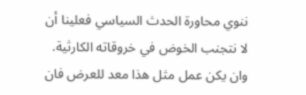ننوي محاورة الحدث السياسي فعلينا أن لا نتجنب الخوض في خروقاته الكارثية. وان يكن عمل مثل هذا معد للعرض فان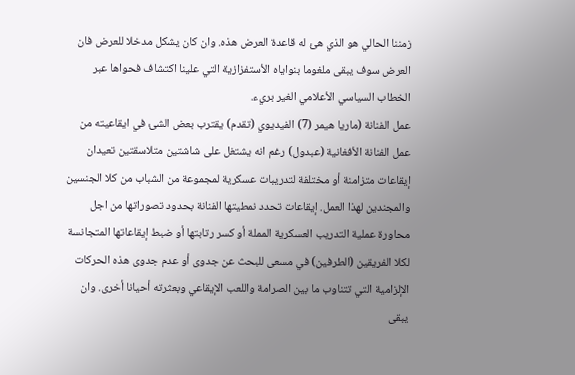زمننا الحالي هو الذي هئ له قاعدة العرض هذه. وان كان يشكل مدخلا للعرض فان العرض سوف يبقى ملغوما بنواياه الأستفزازية التي علينا اكتشاف فحواها عبر الخطاب السياسي الأعلامي الغير بريء.
عمل الفنانة (ماريا هيمر (7) الفيديوي (تقدم) يقترب بعض الشئ في ايقاعيته من عمل الفنانة الأفغانية (عبدول) رغم انه يشتغل على شاشتين متلاسقتين تعيدان إيقاعات متزامنة أو مختلفة لتدريبات عسكرية لمجموعة من الشباب من كلا الجنسين والمجندين لهذا العمل. إيقاعات تحدد نمطيتها الفنانة بحدود تصوراتها من اجل محاورة عملية التدريب العسكرية المملة أو كسر رتابتها أو ضبط إيقاعاتها المتجانسة لكلا الفريقين (الطرفين) في مسعى للبحث عن جدوى أو عدم جدوى هذه الحركات الإلزامية التي تتناوب ما بين الصرامة واللعب الإيقاعي وبعثرته أحيانا أخرى. وان يبقى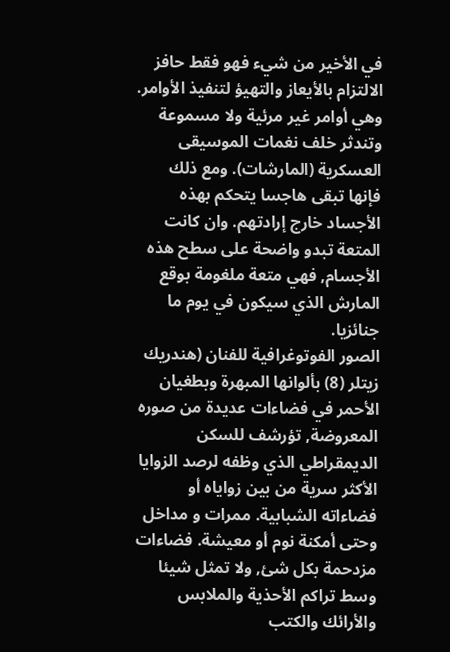في الأخير من شيء فهو فقط حافز الالتزام بالأيعاز والتهيؤ لتنفيذ الأوامر. وهي أوامر غير مرئية ولا مسموعة وتندثر خلف نغمات الموسيقى العسكرية (المارشات). ومع ذلك فإنها تبقى هاجسا يتحكم بهذه الأجساد خارج إرادتهم. وان كانت المتعة تبدو واضحة على سطح هذه الأجسام, فهي متعة ملغومة بوقع المارش الذي سيكون في يوم ما جنائزيا.
الصور الفوتوغرافية للفنان (هندريك زيتلر (8) بألوانها المبهرة وبطغيان الأحمر في فضاءات عديدة من صوره المعروضة, تؤرشف للسكن الديمقراطي الذي وظفه لرصد الزوايا الأكثر سرية من بين زواياه أو فضاءاته الشبابية. ممرات و مداخل وحتى أمكنة نوم أو معيشة. فضاءات مزدحمة بكل شئ, ولا تمثل شيئا وسط تراكم الأحذية والملابس والأرائك والكتب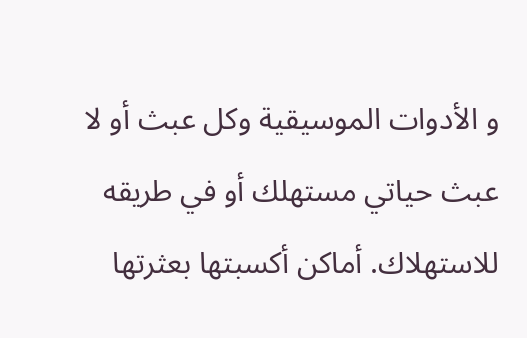و الأدوات الموسيقية وكل عبث أو لا عبث حياتي مستهلك أو في طريقه للاستهلاك. أماكن أكسبتها بعثرتها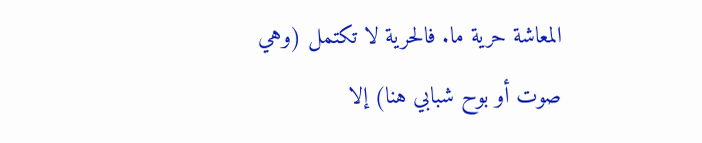المعاشة حرية ما. فالحرية لا تكتمل (وهي صوت أو بوح شبابي هنا) إلا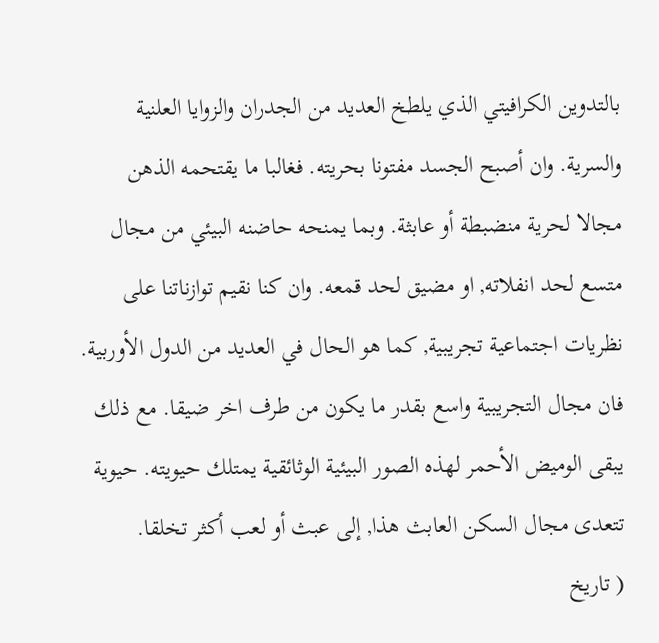بالتدوين الكرافيتي الذي يلطخ العديد من الجدران والزوايا العلنية والسرية. وان أصبح الجسد مفتونا بحريته. فغالبا ما يقتحمه الذهن مجالا لحرية منضبطة أو عابثة. وبما يمنحه حاضنه البيئي من مجال متسع لحد انفلاته, او مضيق لحد قمعه. وان كنا نقيم توازناتنا على نظريات اجتماعية تجريبية, كما هو الحال في العديد من الدول الأوربية. فان مجال التجريبية واسع بقدر ما يكون من طرف اخر ضيقا. مع ذلك يبقى الوميض الأحمر لهذه الصور البيئية الوثائقية يمتلك حيويته. حيوية تتعدى مجال السكن العابث هذا, إلى عبث أو لعب أكثر تخلقا.
( تاريخ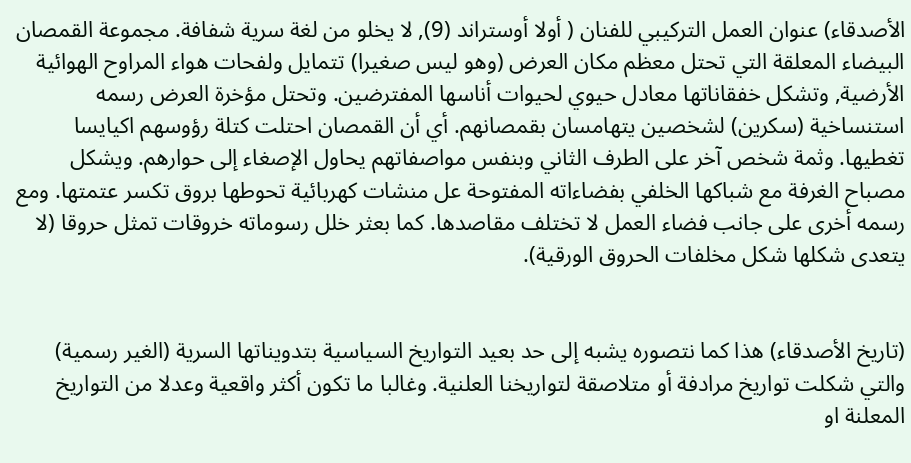الأصدقاء) عنوان العمل التركيبي للفنان ( أولا أوستراند (9), لا يخلو من لغة سرية شفافة. مجموعة القمصان البيضاء المعلقة التي تحتل معظم مكان العرض (وهو ليس صغيرا) تتمايل ولفحات هواء المراوح الهوائية الأرضية, وتشكل خفقاناتها معادل حيوي لحيوات أناسها المفترضين. وتحتل مؤخرة العرض رسمه استنساخية (سكرين) لشخصين يتهامسان بقمصانهم. أي أن القمصان احتلت كتلة رؤوسهم اكيايسا تغطيها. وثمة شخص آخر على الطرف الثاني وبنفس مواصفاتهم يحاول الإصغاء إلى حوارهم. ويشكل مصباح الغرفة مع شباكها الخلفي بفضاءاته المفتوحة عل منشات كهربائية تحوطها بروق تكسر عتمتها. ومع رسمه أخرى على جانب فضاء العمل لا تختلف مقاصدها. كما بعثر خلل رسوماته خروقات تمثل حروقا (لا يتعدى شكلها شكل مخلفات الحروق الورقية).


(تاريخ الأصدقاء) هذا كما نتصوره يشبه إلى حد بعيد التواريخ السياسية بتدويناتها السرية (الغير رسمية) والتي شكلت تواريخ مرادفة أو متلاصقة لتواريخنا العلنية. وغالبا ما تكون أكثر واقعية وعدلا من التواريخ المعلنة او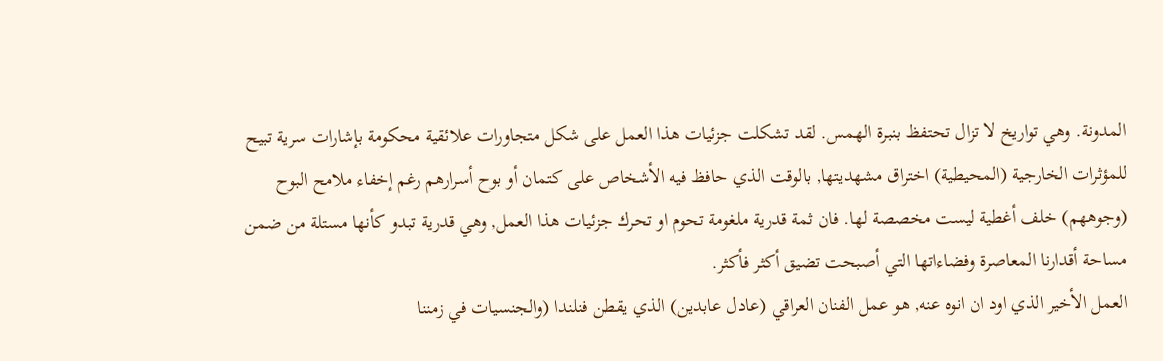المدونة. وهي تواريخ لا تزال تحتفظ بنبرة الهمس. لقد تشكلت جزئيات هذا العمل على شكل متجاورات علائقية محكومة بإشارات سرية تبيح للمؤثرات الخارجية (المحيطية) اختراق مشهديتها, بالوقت الذي حافظ فيه الأشخاص على كتمان أو بوح أسرارهم رغم إخفاء ملامح البوح (وجوههم) خلف أغطية ليست مخصصة لها. فان ثمة قدرية ملغومة تحوم او تحرك جزئيات هذا العمل, وهي قدرية تبدو كأنها مستلة من ضمن مساحة أقدارنا المعاصرة وفضاءاتها التي أصبحت تضيق أكثر فأكثر.
العمل الأخير الذي اود ان انوه عنه, هو عمل الفنان العراقي (عادل عابدين) الذي يقطن فنلندا (والجنسيات في زمننا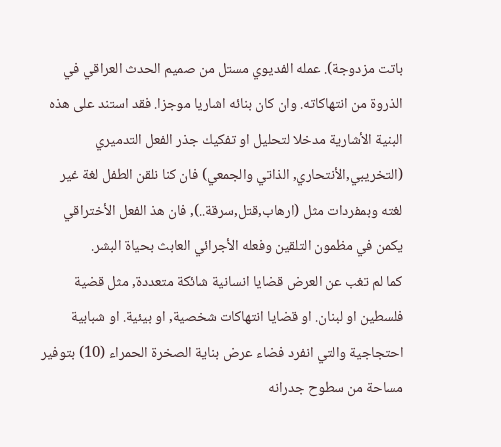باتت مزدوجة). عمله الفديوي مستل من صميم الحدث العراقي في الذروة من انتهاكاته. وان كان بنائه اشاريا موجزا. فقد استند على هذه البنية الأشارية مدخلا لتحليل او تفكيك جذر الفعل التدميري (التخريبي,الأنتحاري, الذاتي والجمعي) فان كنا نلقن الطفل لغة غير لغته وبمفردات مثل (ارهاب,قتل,سرقة..), فان هذ الفعل الأختراقي يكمن في مظمون التلقين وفعله الأجرائي العابث بحياة البشر.
كما لم تغب عن العرض قضايا انسانية شائكة متعددة, مثل قضية فلسطين او لبنان. او قضايا انتهاكات شخصية, او بيئية. او شبابية احتجاجية والتي انفرد فضاء عرض بناية الصخرة الحمراء (10) بتوفير مساحة من سطوح جدرانه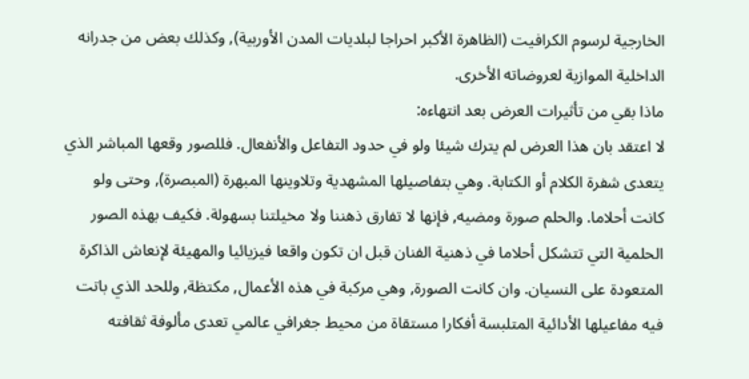الخارجية لرسوم الكرافيت (الظاهرة الأكبر احراجا لبلديات المدن الأوربية), وكذلك بعض من جدرانه الداخلية الموازية لعروضاته الأخرى.
ماذا بقي من تأثيرات العرض بعد انتهاءه:
لا اعتقد بان هذا العرض لم يترك شيئا ولو في حدود التفاعل والأنفعال. فللصور وقعها المباشر الذي يتعدى شفرة الكلام أو الكتابة. وهي بتفاصيلها المشهدية وتلاوينها المبهرة (المبصرة), وحتى ولو كانت أحلاما. والحلم صورة ومضيه, فإنها لا تفارق ذهننا ولا مخيلتنا بسهولة. فكيف بهذه الصور الحلمية التي تتشكل أحلاما في ذهنية الفنان قبل ان تكون واقعا فيزيائيا والمهيئة لإنعاش الذاكرة المتعودة على النسيان. وان كانت الصورة, وهي مركبة في هذه الأعمال, مكتظة, وللحد الذي باتت فيه مفاعيلها الأدائية المتلبسة أفكارا مستقاة من محيط جغرافي عالمي تعدى مألوفة ثقافته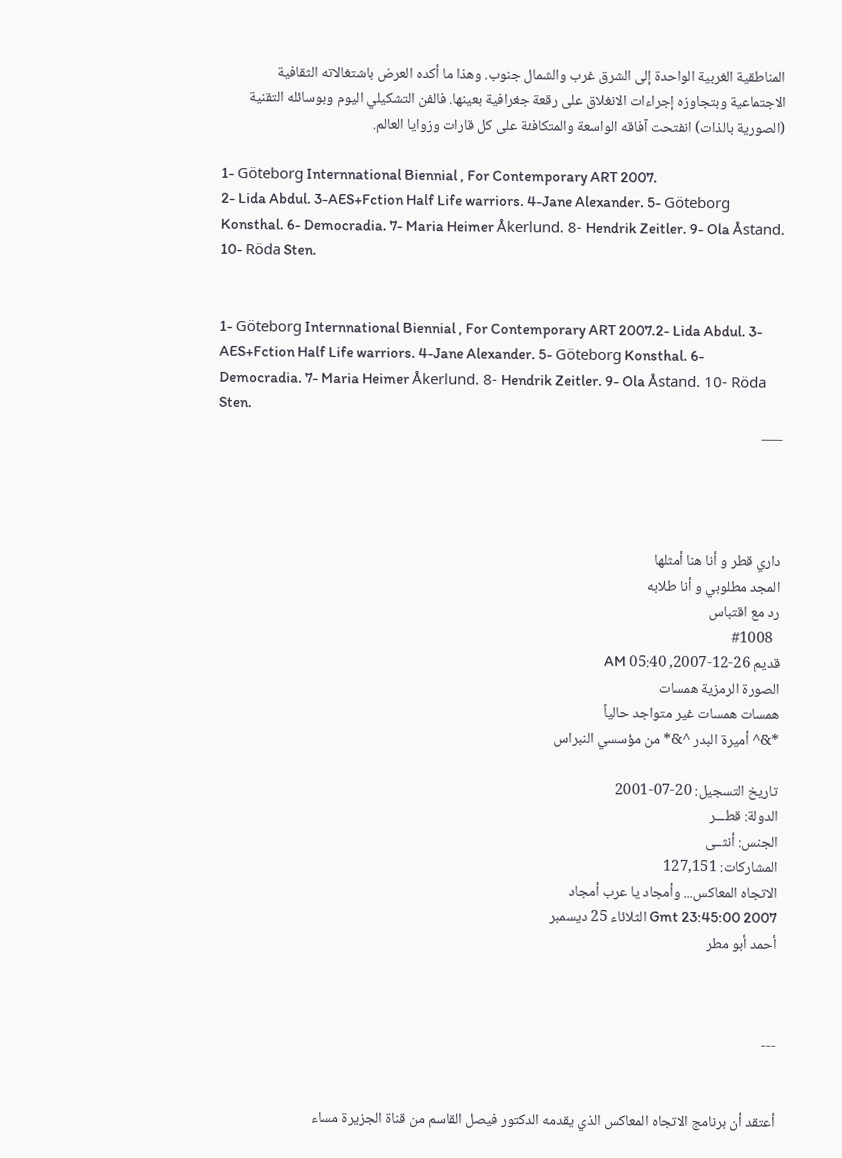المناطقية الغربية الواحدة إلى الشرق غرب والشمال جنوب. وهذا ما أكده العرض باشتغالاته الثقافية الاجتماعية وبتجاوزه إجراءات الانغلاق على رقعة جغرافية بعينها. فالفن التشكيلي اليوم وبوسائله التقنية (الصورية بالذات) انفتحت آفاقه الواسعة والمتكافئة على كل قارات وزوايا العالم.

1- Göteborg Internnational Biennial , For Contemporary ART 2007.
2- Lida Abdul. 3-AES+Fction Half Life warriors. 4-Jane Alexander. 5- Göteborg Konsthal. 6- Democradia. 7- Maria Heimer Åkerlund. 8- Hendrik Zeitler. 9- Ola Åstand. 10- Röda Sten.


1- Göteborg Internnational Biennial , For Contemporary ART 2007.2- Lida Abdul. 3-AES+Fction Half Life warriors. 4-Jane Alexander. 5- Göteborg Konsthal. 6- Democradia. 7- Maria Heimer Åkerlund. 8- Hendrik Zeitler. 9- Ola Åstand. 10- Röda Sten.
___




داري قطر و أنا هنا أمثلها
المجد مطلوبي و أنا طلابه
رد مع اقتباس
  #1008
قديم 26-12-2007, 05:40 AM
الصورة الرمزية همسات
همسات همسات غير متواجد حالياً
*&^ أميرة البدر ^&* من مؤسسي النبراس

تاريخ التسجيل: 20-07-2001
الدولة: قطـــر
الجنس: أنثــى
المشاركات: 127,151
الاتجاه المعاكس... وأمجاد يا عرب أمجاد
Gmt 23:45:00 2007 الثلائاء 25 ديسمبر
أحمد أبو مطر



---


أعتقد أن برنامج الاتجاه المعاكس الذي يقدمه الدكتور فيصل القاسم من قناة الجزيرة مساء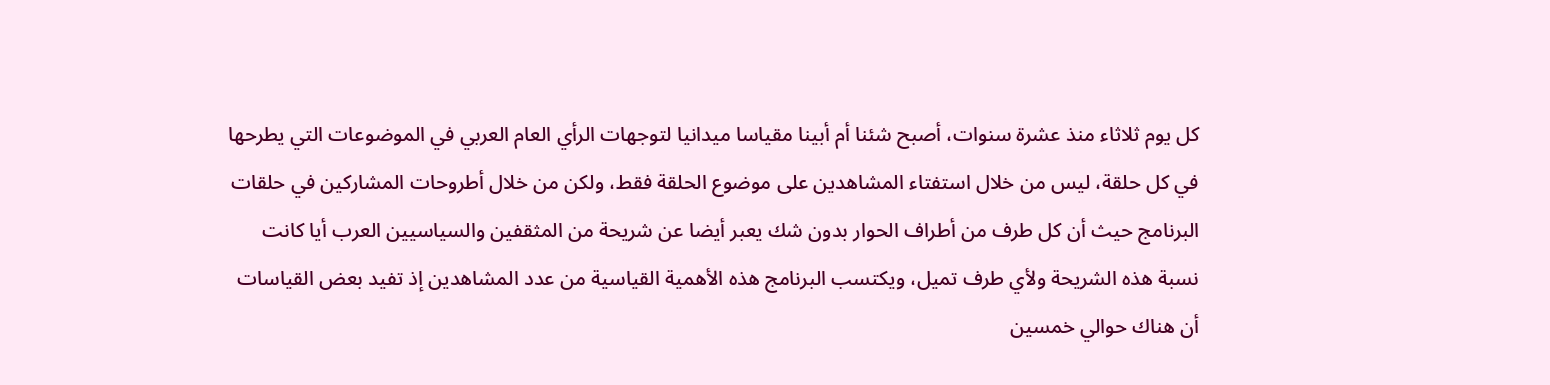كل يوم ثلاثاء منذ عشرة سنوات، أصبح شئنا أم أبينا مقياسا ميدانيا لتوجهات الرأي العام العربي في الموضوعات التي يطرحها في كل حلقة، ليس من خلال استفتاء المشاهدين على موضوع الحلقة فقط، ولكن من خلال أطروحات المشاركين في حلقات البرنامج حيث أن كل طرف من أطراف الحوار بدون شك يعبر أيضا عن شريحة من المثقفين والسياسيين العرب أيا كانت نسبة هذه الشريحة ولأي طرف تميل، ويكتسب البرنامج هذه الأهمية القياسية من عدد المشاهدين إذ تفيد بعض القياسات أن هناك حوالي خمسين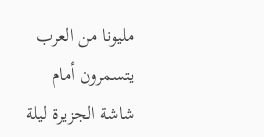مليونا من العرب يتسمرون أمام شاشة الجزيرة ليلة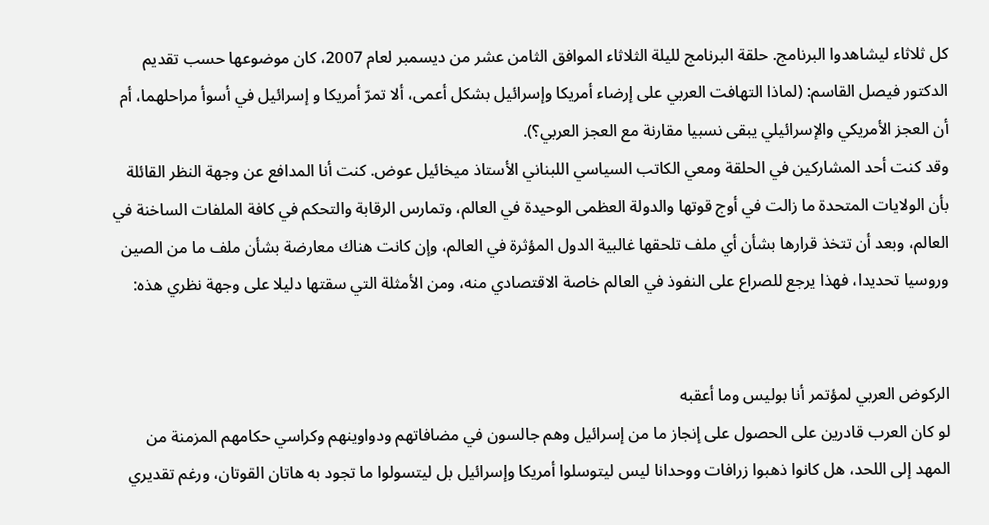كل ثلاثاء ليشاهدوا البرنامج. حلقة البرنامج لليلة الثلاثاء الموافق الثامن عشر من ديسمبر لعام 2007، كان موضوعها حسب تقديم الدكتور فيصل القاسم: (لماذا التهافت العربي على إرضاء أمريكا وإسرائيل بشكل أعمى، ألا تمرّ أمريكا و إسرائيل في أسوأ مراحلهما، أم أن العجز الأمريكي والإسرائيلي يبقى نسبيا مقارنة مع العجز العربي؟).
وقد كنت أحد المشاركين في الحلقة ومعي الكاتب السياسي اللبناني الأستاذ ميخائيل عوض. كنت أنا المدافع عن وجهة النظر القائلة بأن الولايات المتحدة ما زالت في أوج قوتها والدولة العظمى الوحيدة في العالم، وتمارس الرقابة والتحكم في كافة الملفات الساخنة في العالم، وبعد أن تتخذ قرارها بشأن أي ملف تلحقها غالبية الدول المؤثرة في العالم، وإن كانت هناك معارضة بشأن ملف ما من الصين وروسيا تحديدا، فهذا يرجع للصراع على النفوذ في العالم خاصة الاقتصادي منه، ومن الأمثلة التي سقتها دليلا على وجهة نظري هذه:


الركوض العربي لمؤتمر أنا بوليس وما أعقبه
لو كان العرب قادرين على الحصول على إنجاز ما من إسرائيل وهم جالسون في مضافاتهم ودواوينهم وكراسي حكامهم المزمنة من المهد إلى اللحد، هل كانوا ذهبوا زرافات ووحدانا ليس ليتوسلوا أمريكا وإسرائيل بل ليتسولوا ما تجود به هاتان القوتان، ورغم تقديري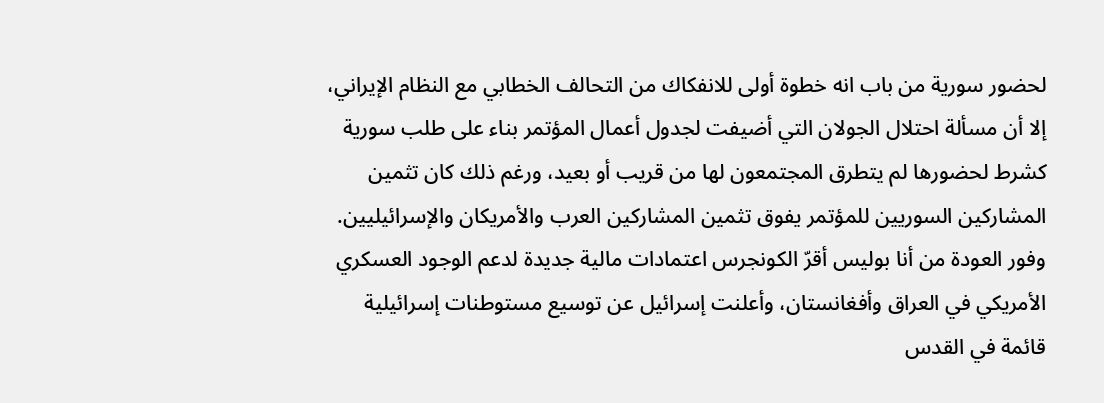لحضور سورية من باب انه خطوة أولى للانفكاك من التحالف الخطابي مع النظام الإيراني، إلا أن مسألة احتلال الجولان التي أضيفت لجدول أعمال المؤتمر بناء على طلب سورية كشرط لحضورها لم يتطرق المجتمعون لها من قريب أو بعيد، ورغم ذلك كان تثمين المشاركين السوريين للمؤتمر يفوق تثمين المشاركين العرب والأمريكان والإسرائيليين. وفور العودة من أنا بوليس أقرّ الكونجرس اعتمادات مالية جديدة لدعم الوجود العسكري الأمريكي في العراق وأفغانستان، وأعلنت إسرائيل عن توسيع مستوطنات إسرائيلية قائمة في القدس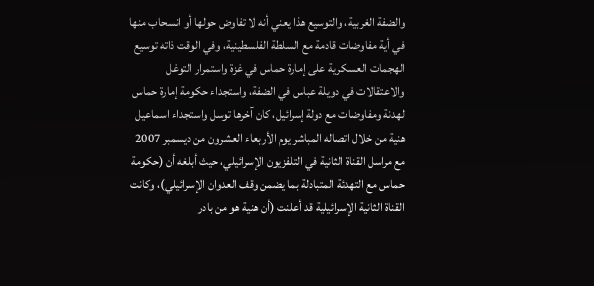والضفة الغربية، والتوسيع هذا يعني أنه لا تفاوض حولها أو انسحاب منها في أية مفاوضات قادمة مع السلطة الفلسطينية، وفي الوقت ذاته توسيع الهجمات العسكرية على إمارة حماس في غزة واستمرار التوغل والاعتقالات في دويلة عباس في الضفة، واستجداء حكومة إمارة حماس لهدنة ومفاوضات مع دولة إسرائيل، كان آخرها توسل واستجداء اسماعيل هنية من خلال اتصاله المباشر يوم الأربعاء العشرون من ديسمبر 2007 مع مراسل القناة الثانية في التلفزيون الإسرائيلي، حيث أبلغه أن (حكومة حماس مع التهدئة المتبادلة بما يضمن وقف العدوان الإسرائيلي)، وكانت القناة الثانية الإسرائيلية قد أعلنت (أن هنية هو من بادر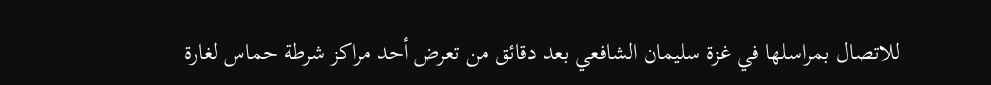للاتصال بمراسلها في غزة سليمان الشافعي بعد دقائق من تعرض أحد مراكز شرطة حماس لغارة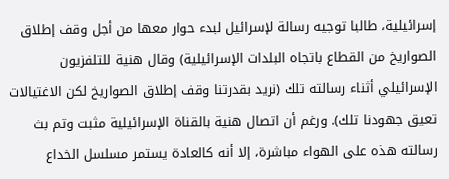إسرائيلية، طالبا توجيه رسالة لإسرائيل لبدء حوار معها من أجل وقف إطلاق الصواريخ من القطاع باتجاه البلدات الإسرائيلية) وقال هنية للتلفزيون الإسرائيلي أثناء رسالته تلك (نريد بقدرتنا وقف إطلاق الصواريخ لكن الاغتيالات تعيق جهودنا تلك). ورغم أن اتصال هنية بالقناة الإسرائيلية مثبت وتم بث رسالته هذه على الهواء مباشرة، إلا أنه كالعادة يستمر مسلسل الخداع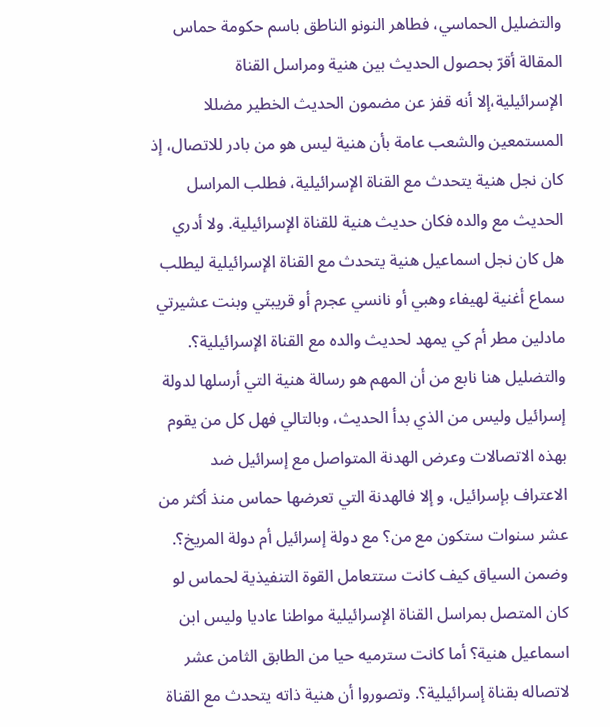والتضليل الحماسي، فطاهر النونو الناطق باسم حكومة حماس المقالة أقرّ بحصول الحديث بين هنية ومراسل القناة الإسرائيلية،إلا أنه قفز عن مضمون الحديث الخطير مضللا المستمعين والشعب عامة بأن هنية ليس هو من بادر للاتصال، إذ كان نجل هنية يتحدث مع القناة الإسرائيلية، فطلب المراسل الحديث مع والده فكان حديث هنية للقناة الإسرائيلية. ولا أدري هل كان نجل اسماعيل هنية يتحدث مع القناة الإسرائيلية ليطلب سماع أغنية لهيفاء وهبي أو نانسي عجرم أو قريبتي وبنت عشيرتي مادلين مطر أم كي يمهد لحديث والده مع القناة الإسرائيلية؟. والتضليل هنا نابع من أن المهم هو رسالة هنية التي أرسلها لدولة إسرائيل وليس من الذي بدأ الحديث، وبالتالي فهل كل من يقوم بهذه الاتصالات وعرض الهدنة المتواصل مع إسرائيل ضد الاعتراف بإسرائيل، و إلا فالهدنة التي تعرضها حماس منذ أكثر من عشر سنوات ستكون مع من؟ مع دولة إسرائيل أم دولة المريخ؟. وضمن السياق كيف كانت ستتعامل القوة التنفيذية لحماس لو كان المتصل بمراسل القناة الإسرائيلية مواطنا عاديا وليس ابن اسماعيل هنية؟ أما كانت سترميه حيا من الطابق الثامن عشر لاتصاله بقناة إسرائيلية؟. وتصوروا أن هنية ذاته يتحدث مع القناة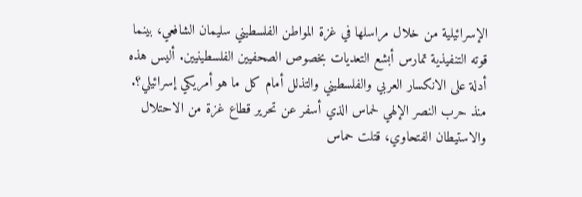الإسرائيلية من خلال مراسلها في غزة المواطن الفلسطيني سليمان الشافعي، بينما قوته التنفيذية تمارس أبشع التعديات بخصوص الصحفيين الفلسطينيين. أليس هذه أدلة على الانكسار العربي والفلسطيني والتذلل أمام كل ما هو أمريكي إسرائيلي؟. منذ حرب النصر الإلهي لحماس الذي أسفر عن تحرير قطاع غزة من الاحتلال والاستيطان الفتحاوي، قتلت حماس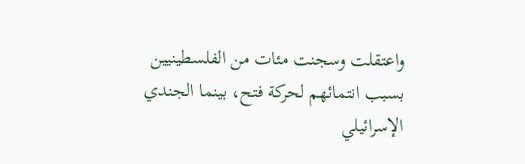واعتقلت وسجنت مئات من الفلسطينيين بسبب انتمائهم لحركة فتح، بينما الجندي الإسرائيلي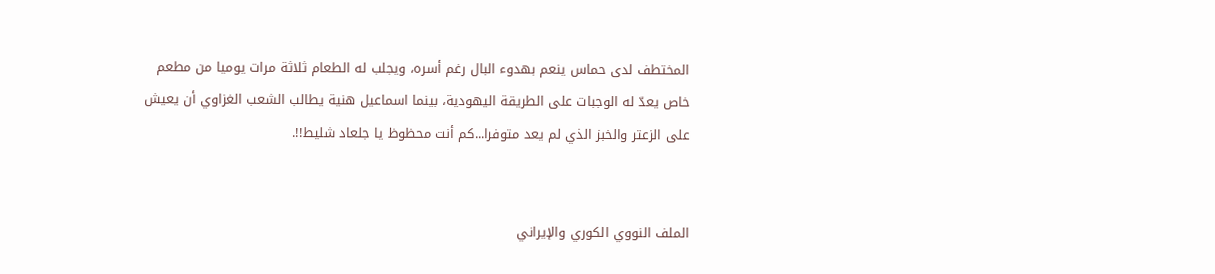المختطف لدى حماس ينعم بهدوء البال رغم أسره، ويجلب له الطعام ثلاثة مرات يوميا من مطعم خاص يعدّ له الوجبات على الطريقة اليهودية، بينما اسماعيل هنية يطالب الشعب الغزاوي أن يعيش على الزعتر والخبز الذي لم يعد متوفرا...كم أنت محظوظ يا جلعاد شليط!!.


الملف النووي الكوري والإيراني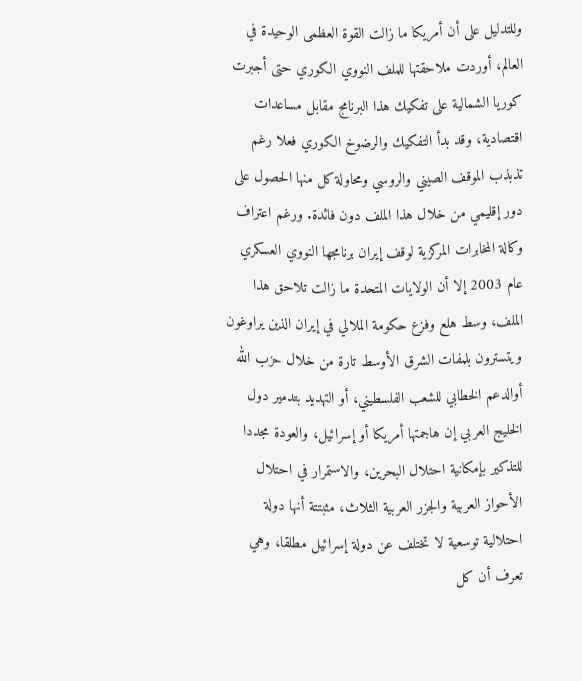وللتدليل على أن أمريكا ما زالت القوة العظمى الوحيدة في العالم، أوردت ملاحقتها للملف النووي الكوري حتى أجبرت كوريا الشمالية على تفكيك هذا البرنامج مقابل مساعدات اقتصادية، وقد بدأ التفكيك والرضوخ الكوري فعلا رغم تذبذب الموقف الصيني والروسي ومحاولة كل منها الحصول على دور إقليمي من خلال هذا الملف دون فائدة. ورغم اعتراف وكالة المخابرات المركزية لوقف إيران برنامجها النووي العسكري عام 2003 إلا أن الولايات المتحدة ما زالت تلاحق هذا الملف، وسط هلع وفزع حكومة الملالي في إيران الذين يراوغون ويتسترون بلمفات الشرق الأوسط تارة من خلال حزب الله أوالدعم الخطابي للشعب الفلسطيني، أو التهديد بتدمير دول الخليج العربي إن هاجمتها أمريكا أو إسرائيل، والعودة مجددا للتذكير بإمكانية احتلال البحرين، والاستمرار في احتلال الأحواز العربية والجزر العربية الثلاث، مثبتتة أنها دولة احتلالية توسعية لا تختلف عن دولة إسرائيل مطلقا، وهي تعرف أن كل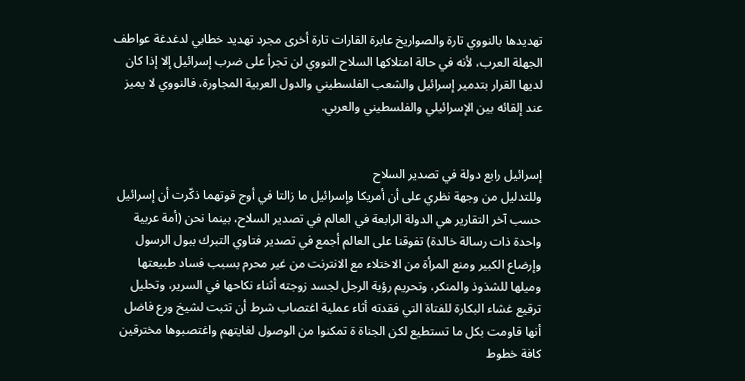تهديدها بالنووي تارة والصواريخ عابرة القارات تارة أخرى مجرد تهديد خطابي لدغدغة عواطف الجهلة العرب، لأنه في حالة امتلاكها السلاح النووي لن تجرأ على ضرب إسرائيل إلا إذا كان لديها القرار بتدمير إسرائيل والشعب الفلسطيني والدول العربية المجاورة، فالنووي لا يميز عند إلقائه بين الإسرائيلي والفلسطيني والعربي.


إسرائيل رابع دولة في تصدير السلاح
وللتدليل من وجهة نظري على أن أمريكا وإسرائيل ما زالتا في أوج قوتهما ذكّرت أن إسرائيل حسب آخر التقارير هي الدولة الرابعة في العالم في تصدير السلاح، بينما نحن (أمة عربية واحدة ذات رسالة خالدة) تفوقنا على العالم أجمع في تصدير فتاوي التبرك ببول الرسول وإرضاع الكبير ومنع المرأة من الاختلاء مع الانترنت من غير محرم بسبب فساد طبيعتها وميلها للشذوذ والمنكر، وتحريم رؤية الرجل لجسد زوجته أثناء نكاحها في السرير، وتحليل ترقيع غشاء البكارة للفتاة التي فقدته أثاء عملية اغتصاب شرط أن تثبت لشيخ ورع فاضل أنها قاومت بكل ما تستطيع لكن الجناة ة تمكنوا من الوصول لغايتهم واغتصبوها مخترقين كافة خطوط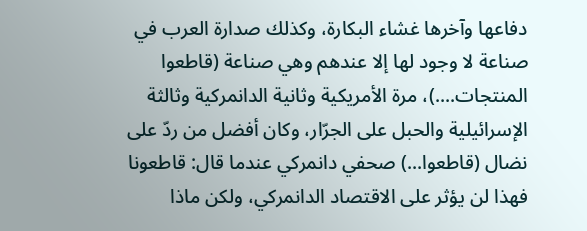دفاعها وآخرها غشاء البكارة، وكذلك صدارة العرب في صناعة لا وجود لها إلا عندهم وهي صناعة (قاطعوا المنتجات....)، مرة الأمريكية وثانية الدانمركية وثالثة الإسرائيلية والحبل على الجرّار، وكان أفضل من ردّ على نضال (قاطعوا...) صحفي دانمركي عندما قال: قاطعونا فهذا لن يؤثر على الاقتصاد الدانمركي، ولكن ماذا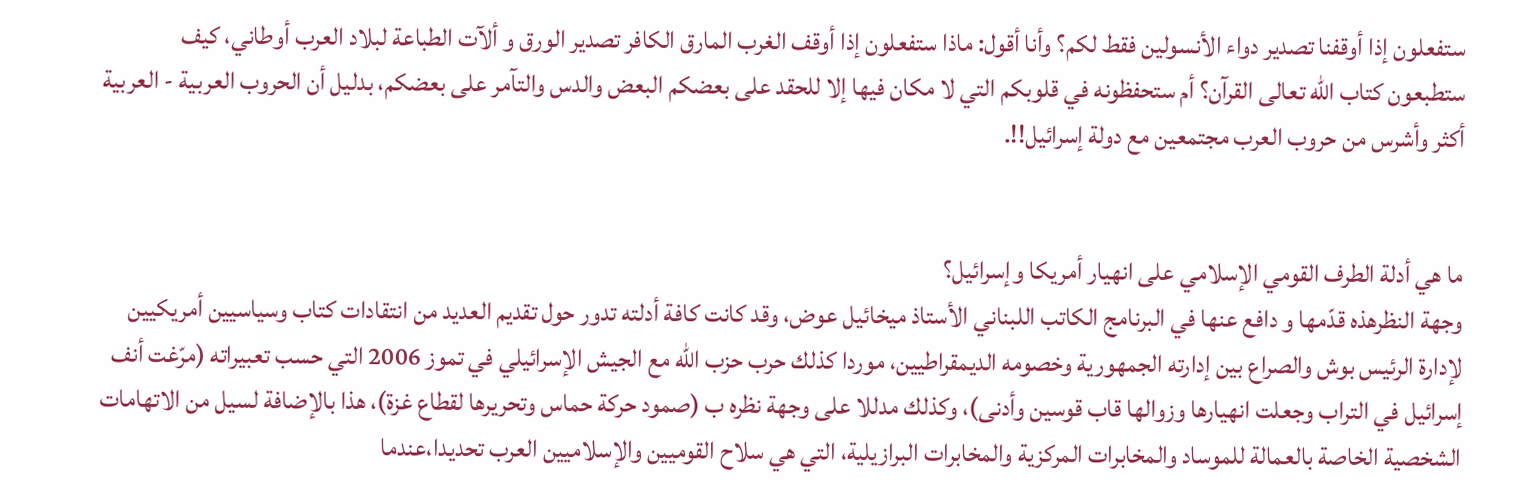ستفعلون إذا أوقفنا تصدير دواء الأنسولين فقط لكم؟ وأنا أقول: ماذا ستفعلون إذا أوقف الغرب المارق الكافر تصدير الورق و ألآت الطباعة لبلاد العرب أوطاني، كيف ستطبعون كتاب الله تعالى القرآن؟ أم ستحفظونه في قلوبكم التي لا مكان فيها إلا للحقد على بعضكم البعض والدس والتآمر على بعضكم، بدليل أن الحروب العربية - العربية أكثر وأشرس من حروب العرب مجتمعين مع دولة إسرائيل!!.


ما هي أدلة الطرف القومي الإسلامي على انهيار أمريكا وإسرائيل؟
وجهة النظرهذه قدّمها و دافع عنها في البرنامج الكاتب اللبناني الأستاذ ميخائيل عوض، وقد كانت كافة أدلته تدور حول تقديم العديد من انتقادات كتاب وسياسيين أمريكيين لإدارة الرئيس بوش والصراع بين إدارته الجمهورية وخصومه الديمقراطيين، موردا كذلك حرب حزب الله مع الجيش الإسرائيلي في تموز 2006 التي حسب تعبيراته (مرّغت أنف إسرائيل في التراب وجعلت انهيارها وزوالها قاب قوسين وأدنى)، وكذلك مدللا على وجهة نظره ب (صمود حركة حماس وتحريرها لقطاع غزة)، هذا بالإضافة لسيل من الاتهامات الشخصية الخاصة بالعمالة للموساد والمخابرات المركزية والمخابرات البرازيلية، التي هي سلاح القوميين والإسلاميين العرب تحديدا،عندما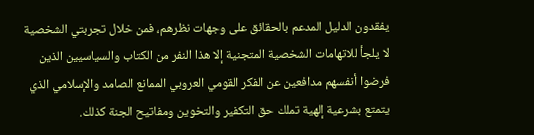يفقدون الدليل المدعم بالحقائق على وجهات نظرهم، فمن خلال تجربتي الشخصية لا يلجأ للاتهامات الشخصية المتجنية إلا هذا النفر من الكتاب والسياسيين الذين فرضوا أنفسهم مدافعين عن الفكر القومي العروبي الممانع الصامد والإسلامي الذي يتمتع بشرعية إلهية تملك حق التكفير والتخوين ومفاتيح الجنة كذلك.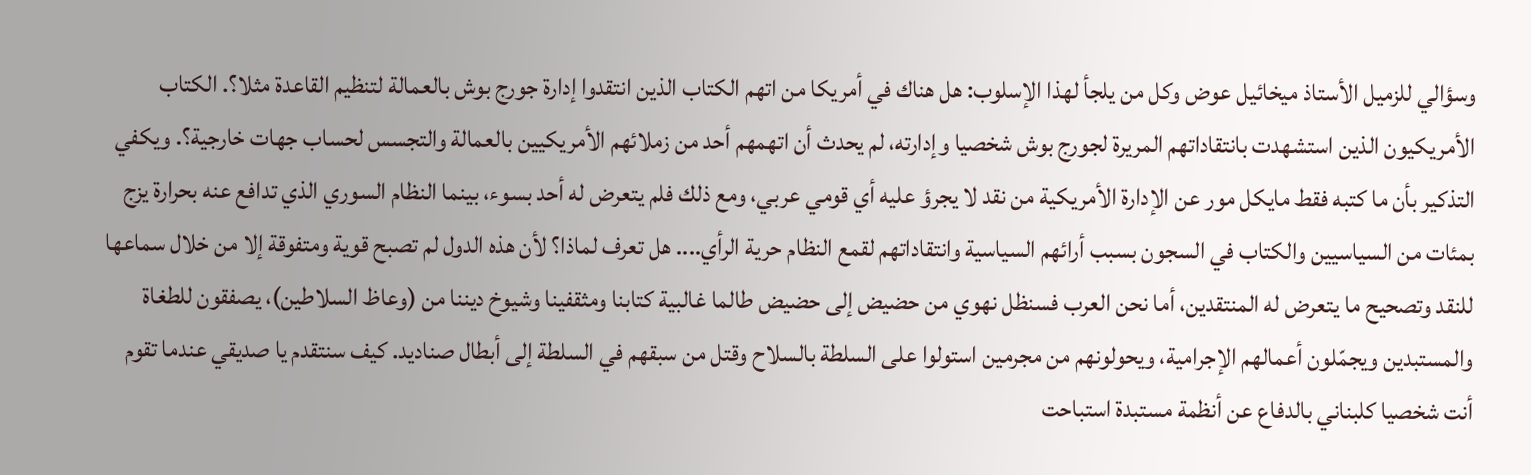وسؤالي للزميل الأستاذ ميخائيل عوض وكل من يلجأ لهذا الإسلوب: هل هناك في أمريكا من اتهم الكتاب الذين انتقدوا إدارة جورج بوش بالعمالة لتنظيم القاعدة مثلا؟. الكتاب الأمريكيون الذين استشهدت بانتقاداتهم المريرة لجورج بوش شخصيا وإدارته، لم يحدث أن اتهمهم أحد من زملائهم الأمريكيين بالعمالة والتجسس لحساب جهات خارجية؟. ويكفي التذكير بأن ما كتبه فقط مايكل مور عن الإدارة الأمريكية من نقد لا يجرؤ عليه أي قومي عربي، ومع ذلك فلم يتعرض له أحد بسوء، بينما النظام السوري الذي تدافع عنه بحرارة يزج بمئات من السياسيين والكتاب في السجون بسبب أرائهم السياسية وانتقاداتهم لقمع النظام حرية الرأي.... هل تعرف لماذا؟ لأن هذه الدول لم تصبح قوية ومتفوقة إلا من خلال سماعها للنقد وتصحيح ما يتعرض له المنتقدين، أما نحن العرب فسنظل نهوي من حضيض إلى حضيض طالما غالبية كتابنا ومثقفينا وشيوخ ديننا من (وعاظ السلاطين)، يصفقون للطغاة والمستبدين ويجمّلون أعمالهم الإجرامية، ويحولونهم من مجرمين استولوا على السلطة بالسلاح وقتل من سبقهم في السلطة إلى أبطال صناديد. كيف سنتقدم يا صديقي عندما تقوم أنت شخصيا كلبناني بالدفاع عن أنظمة مستبدة استباحت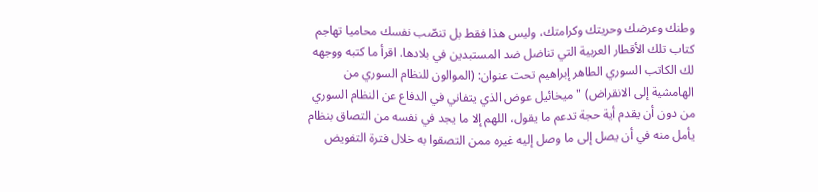وطنك وعرضك وحريتك وكرامتك، وليس هذا فقط بل تنصّب نفسك محاميا تهاجم كتاب تلك الأقطار العربية التي تناضل ضد المستبدين في بلادها. اقرأ ما كتبه ووجهه لك الكاتب السوري الطاهر إبراهيم تحت عنوان: (الموالون للنظام السوري من الهامشية إلى الانقراض) " ميخائيل عوض الذي يتفاني في الدفاع عن النظام السوري من دون أن يقدم أية حجة تدعم ما يقول، اللهم إلا ما يجد في نفسه من التصاق بنظام يأمل منه في أن يصل إلى ما وصل إليه غيره ممن التصقوا به خلال فترة التفويض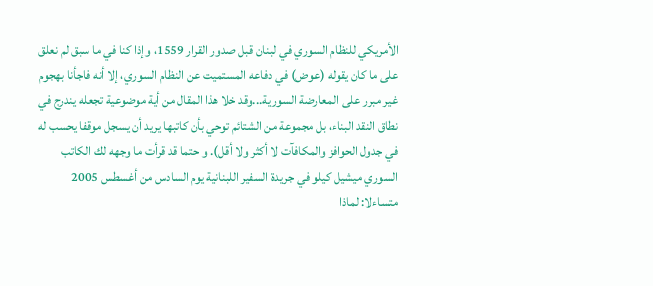الأمريكي للنظام السوري في لبنان قبل صدور القرار 1559، وإذا كنا في ما سبق لم نعلق على ما كان يقوله (عوض) في دفاعه المستميت عن النظام السوري، إلا أنه فاجأنا بهجوم غير مبرر على المعارضة السورية...وقد خلا هذا المقال من أية موضوعية تجعله يندرج في نطاق النقد البناء، بل مجموعة من الشتائم توحي بأن كاتبها يريد أن يسجل موقفا يحسب له في جدول الحوافز والمكافآت لا أكثر ولا أقل). و حتما قد قرأت ما وجهه لك الكاتب السوري ميشيل كيلو في جريدة السفير اللبنانية يوم السادس من أغسطس 2005 متساءلا: لماذا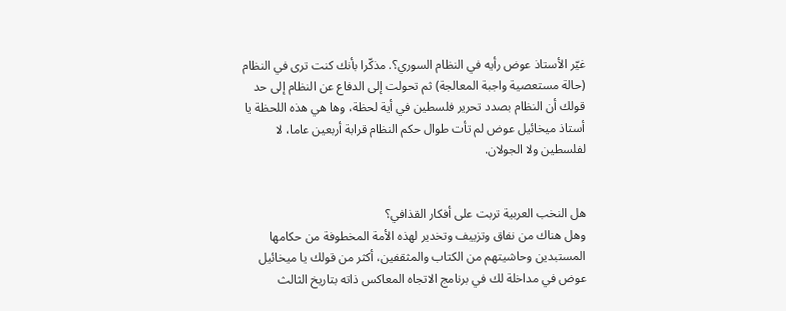غيّر الأستاذ عوض رأيه في النظام السوري؟. مذكّرا بأنك كنت ترى في النظام (حالة مستعصية واجبة المعالجة) ثم تحولت إلى الدفاع عن النظام إلى حد قولك أن النظام بصدد تحرير فلسطين في أية لحظة، وها هي هذه اللحظة يا أستاذ ميخائيل عوض لم تأت طوال حكم النظام قرابة أربعين عاما، لا لفلسطين ولا الجولان.


هل النخب العربية تربت على أفكار القذافي؟
وهل هناك من نفاق وتزييف وتخدير لهذه الأمة المخطوفة من حكامها المستبدين وحاشيتهم من الكتاب والمثقفين، أكثر من قولك يا ميخائيل عوض في مداخلة لك في برنامج الاتجاه المعاكس ذاته بتاريخ الثالث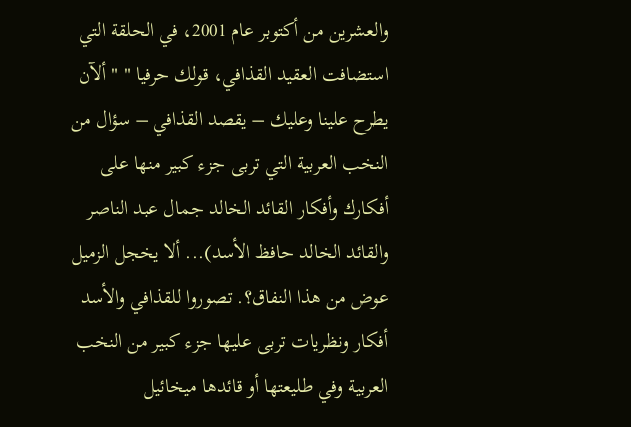والعشرين من أكتوبر عام 2001، في الحلقة التي استضافت العقيد القذافي، قولك حرفيا " " ألآن يطرح علينا وعليك – يقصد القذافي – سؤال من النخب العربية التي تربى جزء كبير منها على أفكارك وأفكار القائد الخالد جمال عبد الناصر والقائد الخالد حافظ الأسد)... ألا يخجل الزميل عوض من هذا النفاق؟. تصوروا للقذافي والأسد أفكار ونظريات تربى عليها جزء كبير من النخب العربية وفي طليعتها أو قائدها ميخائيل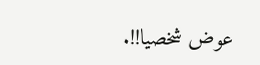عوض شخصيا!!.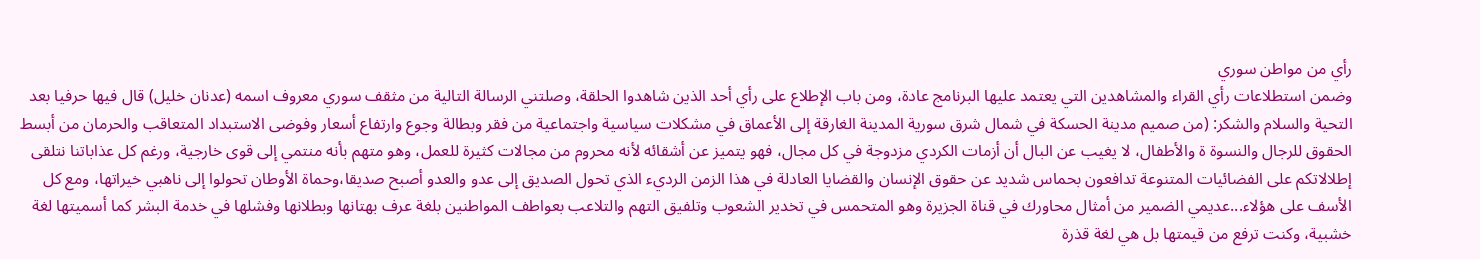رأي من مواطن سوري
وضمن استطلاعات رأي القراء والمشاهدين التي يعتمد عليها البرنامج عادة، ومن باب الإطلاع على رأي أحد الذين شاهدوا الحلقة، وصلتني الرسالة التالية من مثقف سوري معروف اسمه (عدنان خليل) قال فيها حرفيا بعد التحية والسلام والشكر: (من صميم مدينة الحسكة في شمال شرق سورية المدينة الغارقة إلى الأعماق في مشكلات سياسية واجتماعية من فقر وبطالة وجوع وارتفاع أسعار وفوضى الاستبداد المتعاقب والحرمان من أبسط الحقوق للرجال والنسوة ة والأطفال، لا يغيب عن البال أن أزمات الكردي مزدوجة في كل مجال، فهو يتميز عن أشقائه لأنه محروم من مجالات كثيرة للعمل، وهو متهم بأنه منتمي إلى قوى خارجية، ورغم كل عذاباتنا نتلقى إطلالاتكم على الفضائيات المتنوعة تدافعون بحماس شديد عن حقوق الإنسان والقضايا العادلة في هذا الزمن الرديء الذي تحول الصديق إلى عدو والعدو أصبح صديقا،وحماة الأوطان تحولوا إلى ناهبي خيراتها، ومع كل الأسف على هؤلاء...عديمي الضمير من أمثال محاورك في قناة الجزيرة وهو المتحمس في تخدير الشعوب وتلفيق التهم والتلاعب بعواطف المواطنين بلغة عرف بهتانها وبطلانها وفشلها في خدمة البشر كما أسميتها لغة خشبية، وكنت ترفع من قيمتها بل هي لغة قذرة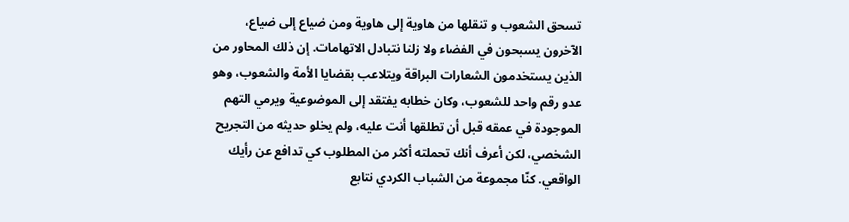تسحق الشعوب و تنقلها من هاوية إلى هاوية ومن ضياع إلى ضياع، الآخرون يسبحون في الفضاء ولا زلنا نتبادل الاتهامات. إن ذلك المحاور من الذين يستخدمون الشعارات البراقة ويتلاعب بقضايا الأمة والشعوب، وهو عدو رقم واحد للشعوب، وكان خطابه يفتقد إلى الموضوعية ويرمي التهم الموجودة في عمقه قبل أن تطلقها أنت عليه، ولم يخلو حديثه من التجريح الشخصي، لكن أعرف أنك تحملته أكثر من المطلوب كي تدافع عن رأيك الواقعي. كنّا مجموعة من الشباب الكردي نتابع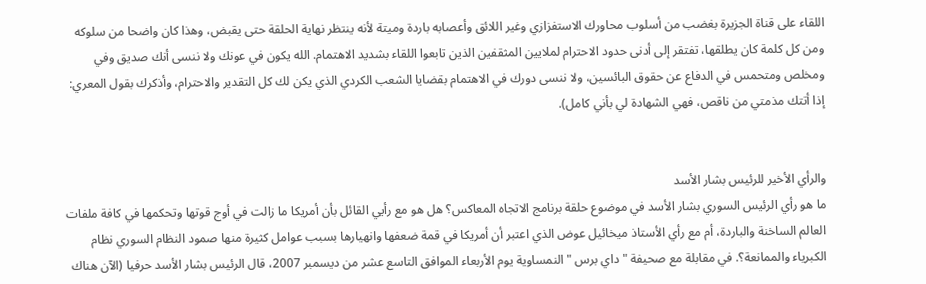اللقاء على قناة الجزيرة بغضب من أسلوب محاورك الاستفزازي وغير اللائق وأعصابه باردة وميتة لأنه ينتظر نهاية الحلقة حتى يقبض، وهذا كان واضحا من سلوكه ومن كل كلمة كان يطلقها، تفتقر إلى أدنى حدود الاحترام لملايين المثقفين الذين تابعوا اللقاء بشديد الاهتمام. الله يكون في عونك ولا ننسى أنك صديق وفي ومخلص ومتحمس في الدفاع عن حقوق البائسين، ولا ننسى دورك في الاهتمام بقضايا الشعب الكردي الذي يكن لك كل التقدير والاحترام، وأذكرك بقول المعري: إذا أتتك مذمتي من ناقص، فهي الشهادة لي بأني كامل).


والرأي الأخير للرئيس بشار الأسد
ما هو رأي الرئيس السوري بشار الأسد في موضوع حلقة برنامج الاتجاه المعاكس؟ هل هو مع رأيي القائل بأن أمريكا ما زالت في أوج قوتها وتحكمها في كافة ملفات العالم الساخنة والباردة، أم مع رأي الأستاذ ميخائيل عوض الذي اعتبر أن أمريكا في قمة ضعفها وانهيارها بسبب عوامل كثيرة منها صمود النظام السوري نظام الكبرياء والممانعة؟. في مقابلة مع صحيفة " داي برس " النمساوية يوم الأربعاء الموافق التاسع عشر من ديسمبر 2007، قال الرئيس بشار الأسد حرفيا (الآن هناك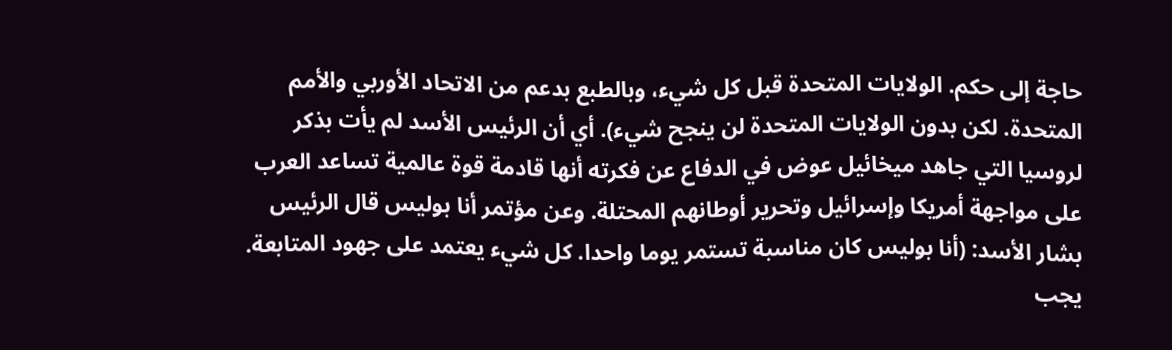حاجة إلى حكم. الولايات المتحدة قبل كل شيء، وبالطبع بدعم من الاتحاد الأوربي والأمم المتحدة. لكن بدون الولايات المتحدة لن ينجح شيء). أي أن الرئيس الأسد لم يأت بذكر لروسيا التي جاهد ميخائيل عوض في الدفاع عن فكرته أنها قادمة قوة عالمية تساعد العرب على مواجهة أمريكا وإسرائيل وتحرير أوطانهم المحتلة. وعن مؤتمر أنا بوليس قال الرئيس بشار الأسد: (أنا بوليس كان مناسبة تستمر يوما واحدا. كل شيء يعتمد على جهود المتابعة. يجب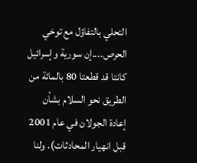التحلي بالتفاؤل مع توخي الحرص....إن سورية وإسرائيل كانتا قد قطعتا 80 بالمائة من الطريق نحو السلام بشأن إعادة الجولان في عام 2001 قبل انهيار المحادثات). ولنا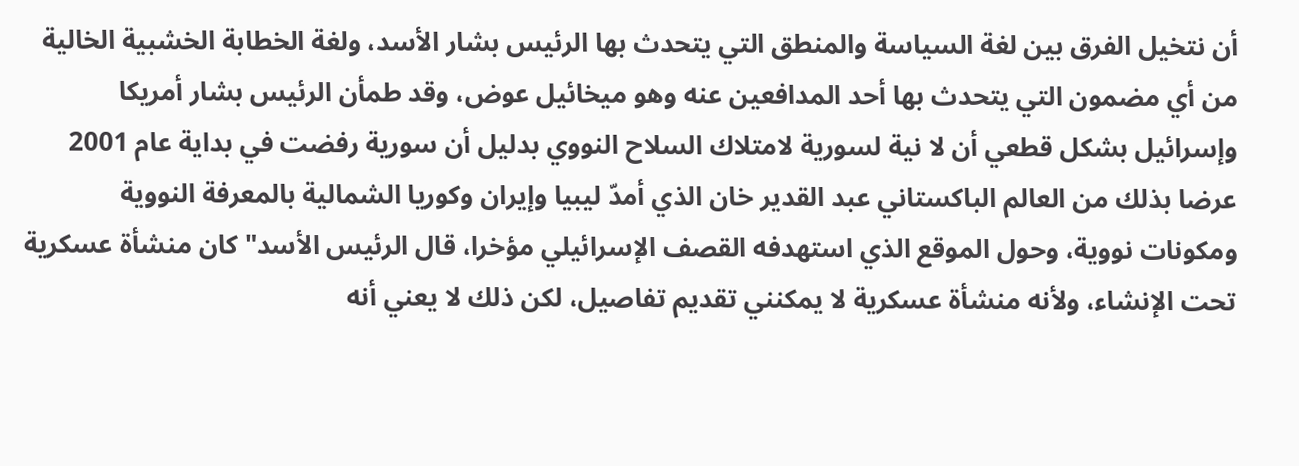أن نتخيل الفرق بين لغة السياسة والمنطق التي يتحدث بها الرئيس بشار الأسد، ولغة الخطابة الخشبية الخالية من أي مضمون التي يتحدث بها أحد المدافعين عنه وهو ميخائيل عوض، وقد طمأن الرئيس بشار أمريكا وإسرائيل بشكل قطعي أن لا نية لسورية لامتلاك السلاح النووي بدليل أن سورية رفضت في بداية عام 2001 عرضا بذلك من العالم الباكستاني عبد القدير خان الذي أمدّ ليبيا وإيران وكوريا الشمالية بالمعرفة النووية ومكونات نووية، وحول الموقع الذي استهدفه القصف الإسرائيلي مؤخرا، قال الرئيس الأسد" كان منشأة عسكرية تحت الإنشاء، ولأنه منشأة عسكرية لا يمكنني تقديم تفاصيل، لكن ذلك لا يعني أنه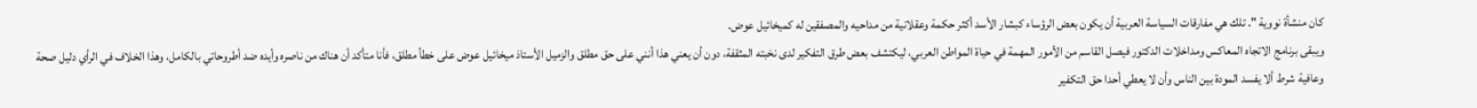كان منشأة نووية ". تلك هي مفارقات السياسة العربية أن يكون بعض الرؤساء كبشار الأسد أكثر حكمة وعقلانية من مداحيه والمصفقين له كميخائيل عوض.
ويبقى برنامج الاتجاه المعاكس ومداخلات الدكتور فيصل القاسم من الأمور المهمة في حياة المواطن العربي، ليكتشف بعض طرق التفكير لدى نخبته المثقفة، دون أن يعني هذا أنني على حق مطلق والزميل الأستاذ ميخائيل عوض على خطأ مطلق، فأنا متأكد أن هناك من ناصره وأيده ضد أطروحاتي بالكامل، وهذا الخلاف في الرأي دليل صحة وعافية شرط ألا يفسد المودة بين الناس وأن لا يعطي أحدا حق التكفير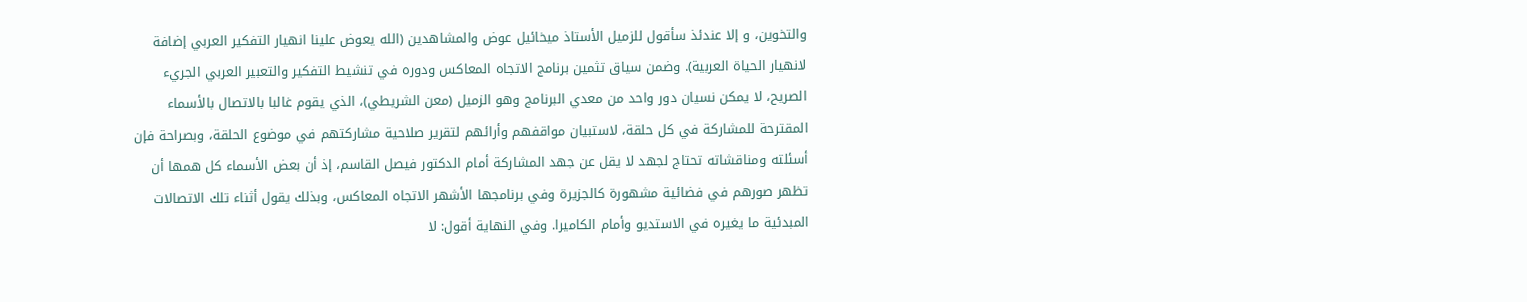والتخوين، و إلا عندئذ سأقول للزميل الأستاذ ميخائيل عوض والمشاهدين (الله يعوض علينا انهيار التفكير العربي إضافة لانهيار الحياة العربية). وضمن سياق تثمين برنامج الاتجاه المعاكس ودوره في تنشيط التفكير والتعبير العربي الجريء الصريح، لا يمكن نسيان دور واحد من معدي البرنامج وهو الزميل (معن الشريطي)، الذي يقوم غالبا بالاتصال بالأسماء المقترحة للمشاركة في كل حلقة، لاستبيان مواقفهم وأرائهم لتقرير صلاحية مشاركتهم في موضوع الحلقة، وبصراحة فإن أسئلته ومناقشاته تحتاج لجهد لا يقل عن جهد المشاركة أمام الدكتور فيصل القاسم، إذ أن بعض الأسماء كل همها أن تظهر صورهم في فضائية مشهورة كالجزيرة وفي برنامجها الأشهر الاتجاه المعاكس، وبذلك يقول أثناء تلك الاتصالات المبدئية ما يغيره في الاستديو وأمام الكاميرا. وفي النهاية أقول: لا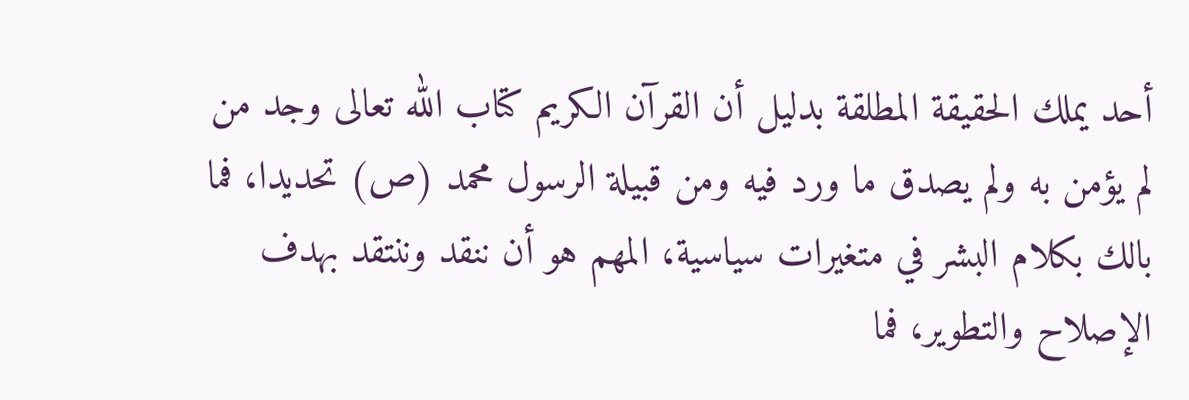أحد يملك الحقيقة المطلقة بدليل أن القرآن الكريم كتاب الله تعالى وجد من لم يؤمن به ولم يصدق ما ورد فيه ومن قبيلة الرسول محمد (ص) تحديدا، فما بالك بكلام البشر في متغيرات سياسية، المهم هو أن ننقد وننتقد بهدف الإصلاح والتطوير، فما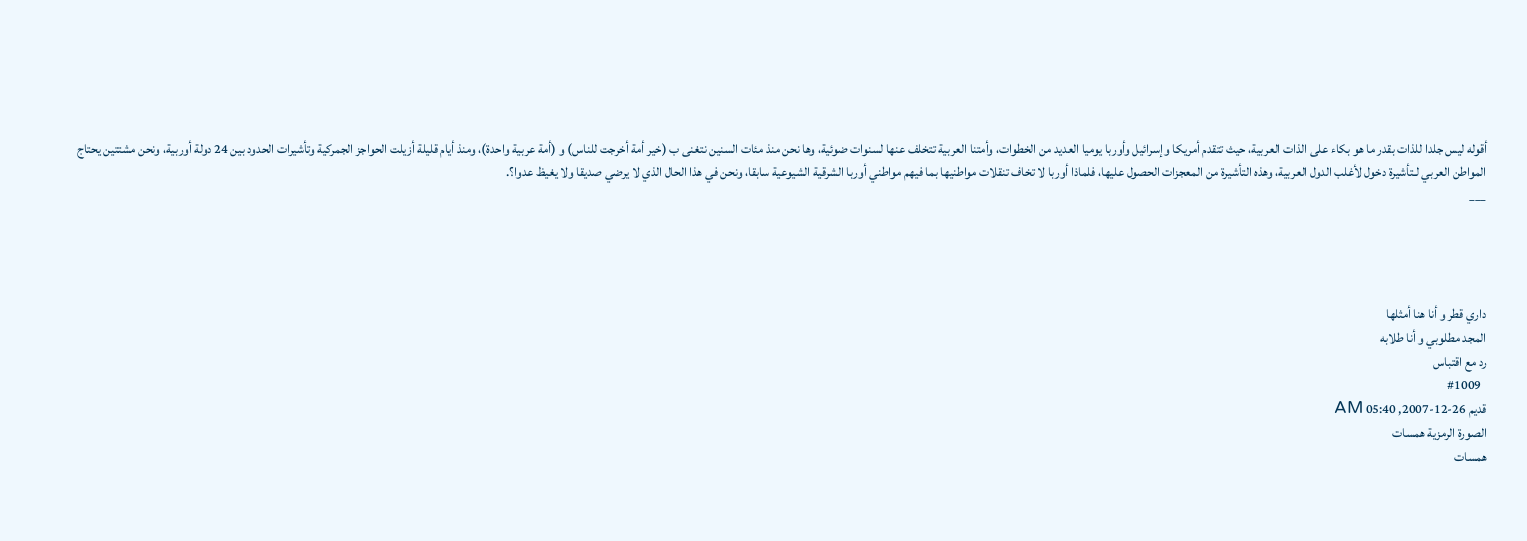أقوله ليس جلدا للذات بقدر ما هو بكاء على الذات العربية، حيث تتقدم أمريكا وإسرائيل وأوربا يوميا العديد من الخطوات، وأمتنا العربية تتخلف عنها لسنوات ضوئية، وها نحن منذ مئات السنين نتغنى ب (خير أمة أخرجت للناس) و (أمة عربية واحدة)، ومنذ أيام قليلة أزيلت الحواجز الجمركية وتأشيرات الحدود بين 24 دولة أوربية، ونحن مشتتين يحتاج المواطن العربي لـتأشيرة دخول لأغلب الدول العربية، وهذه التأشيرة من المعجزات الحصول عليها، فلماذا أوربا لا تخاف تنقلات مواطنيها بما فيهم مواطني أوربا الشرقية الشيوعية سابقا، ونحن في هذا الحال الذي لا يرضي صديقا ولا يغيظ عدوا؟.
___




داري قطر و أنا هنا أمثلها
المجد مطلوبي و أنا طلابه
رد مع اقتباس
  #1009
قديم 26-12-2007, 05:40 AM
الصورة الرمزية همسات
همسات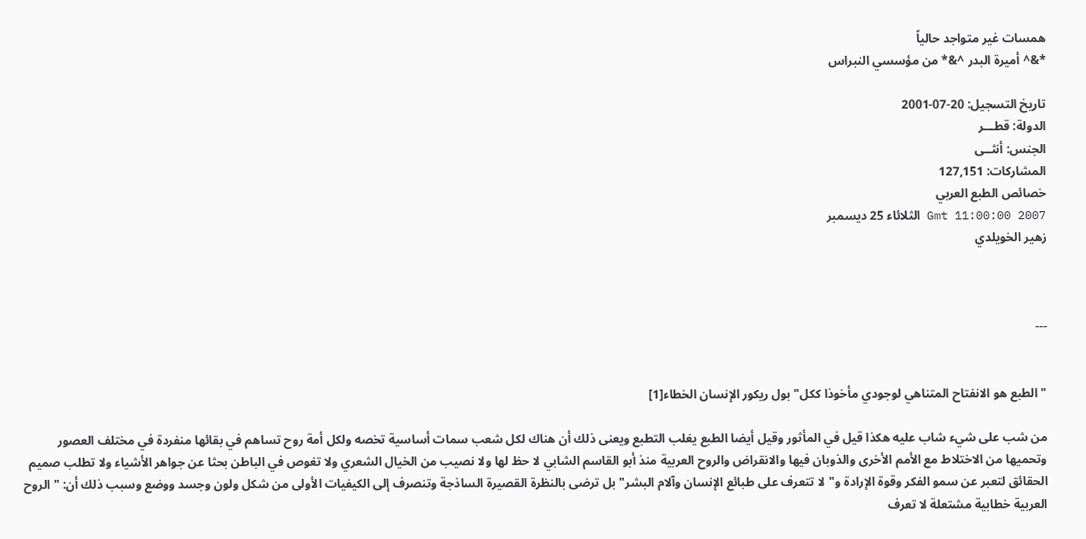همسات غير متواجد حالياً
*&^ أميرة البدر ^&* من مؤسسي النبراس

تاريخ التسجيل: 20-07-2001
الدولة: قطـــر
الجنس: أنثــى
المشاركات: 127,151
خصائص الطبع العربي
Gmt 11:00:00 2007 الثلائاء 25 ديسمبر
زهير الخويلدي



---


"الطبع هو الانفتاح المتناهي لوجودي مأخوذا ككل" بول ريكور الإنسان الخطاء[1]

من شب على شيء شاب عليه هكذا قيل في المأثور وقيل أيضا الطبع يغلب التطبع ويعنى ذلك أن هناك لكل شعب سمات أساسية تخصه ولكل أمة روح تساهم في بقائها منفردة في مختلف العصور وتحميها من الاختلاط مع الأمم الأخرى والذوبان فيها والانقراض والروح العربية منذ أبو القاسم الشابي لا حظ لها ولا نصيب من الخيال الشعري ولا تغوص في الباطن بحثا عن جواهر الأشياء ولا تطلب صميم الحقائق لتعبر عن سمو الفكر وقوة الإرادة و"لا تتعرف على طبائع الإنسان وآلام البشر" بل ترضى بالنظرة القصيرة الساذجة وتنصرف إلى الكيفيات الأولى من شكل ولون وجسد ووضع وسبب ذلك أن: " الروح العربية خطابية مشتعلة لا تعرف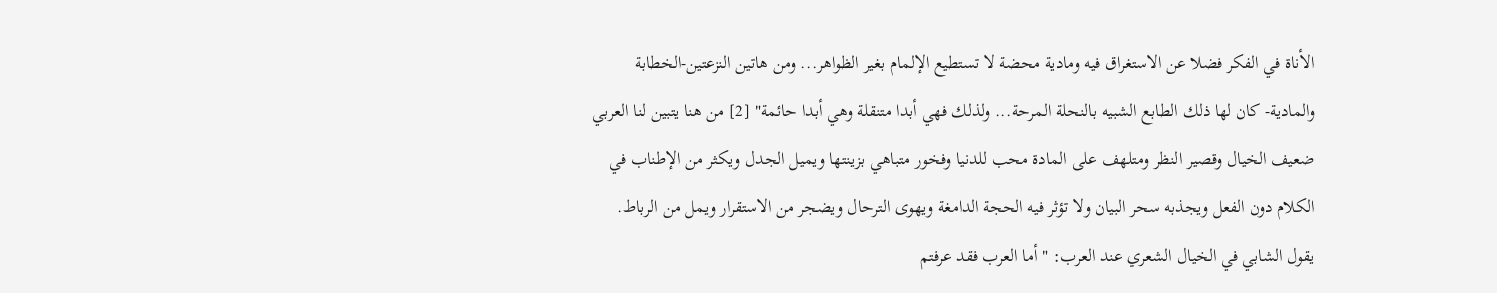الأناة في الفكر فضلا عن الاستغراق فيه ومادية محضة لا تستطيع الإلمام بغير الظواهر... ومن هاتين النزعتين-الخطابة والمادية- كان لها ذلك الطابع الشبيه بالنحلة المرحة... ولذلك فهي أبدا متنقلة وهي أبدا حائمة" [2] من هنا يتبين لنا العربي ضعيف الخيال وقصير النظر ومتلهف على المادة محب للدنيا وفخور متباهي بزينتها ويميل الجدل ويكثر من الإطناب في الكلام دون الفعل ويجذبه سحر البيان ولا تؤثر فيه الحجة الدامغة ويهوى الترحال ويضجر من الاستقرار ويمل من الرباط.
يقول الشابي في الخيال الشعري عند العرب: " أما العرب فقد عرفتم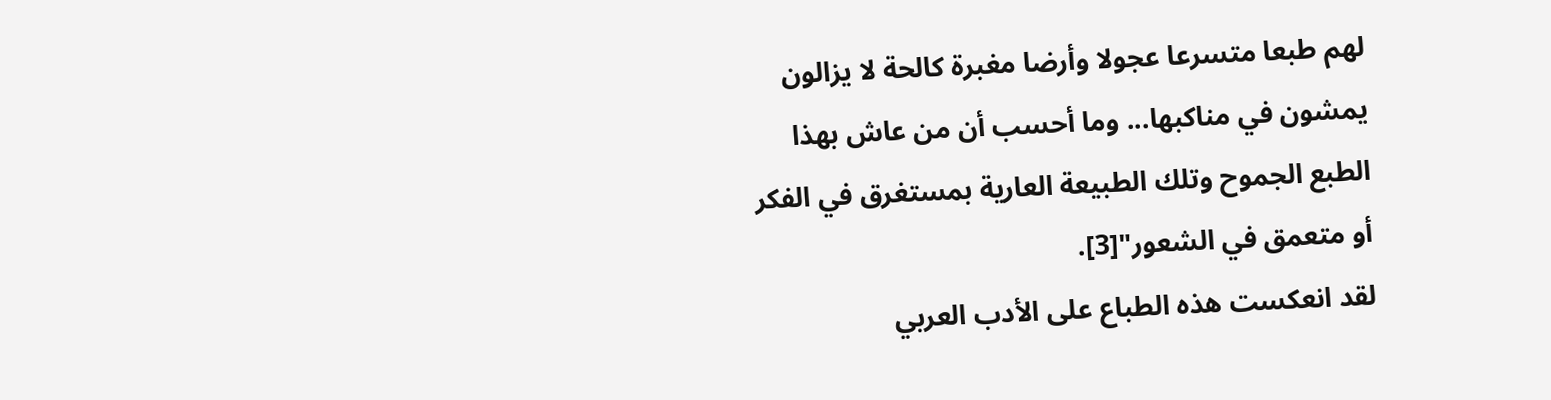لهم طبعا متسرعا عجولا وأرضا مغبرة كالحة لا يزالون يمشون في مناكبها... وما أحسب أن من عاش بهذا الطبع الجموح وتلك الطبيعة العارية بمستغرق في الفكر أو متعمق في الشعور"[3].
لقد انعكست هذه الطباع على الأدب العربي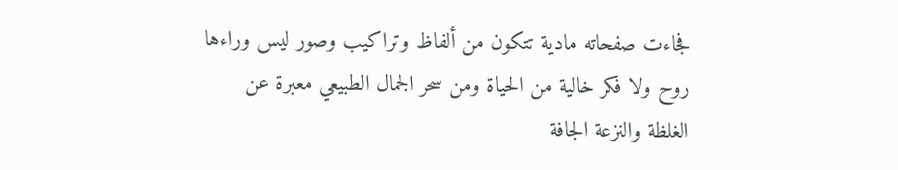فجاءت صفحاته مادية تتكون من ألفاظ وتراكيب وصور ليس وراءها روح ولا فكر خالية من الحياة ومن سحر الجمال الطبيعي معبرة عن الغلظة والنزعة الجافة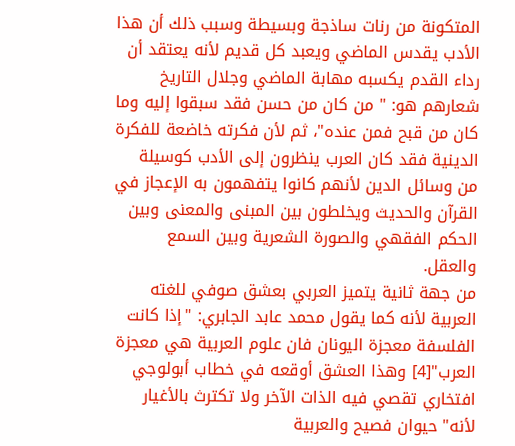المتكونة من رنات ساذجة وبسيطة وسبب ذلك أن هذا الأدب يقدس الماضي ويعبد كل قديم لأنه يعتقد أن رداء القدم يكسبه مهابة الماضي وجلال التاريخ شعارهم هو: " من كان من حسن فقد سبقوا إليه وما كان من قبح فمن عنده"، ثم لأن فكرته خاضعة للفكرة الدينية فقد كان العرب ينظرون إلى الأدب كوسيلة من وسائل الدين لأنهم كانوا يتفهمون به الإعجاز في القرآن والحديث ويخلطون بين المبنى والمعنى وبين الحكم الفقهي والصورة الشعرية وبين السمع والعقل.
من جهة ثانية يتميز العربي بعشق صوفي للغته العربية لأنه كما يقول محمد عابد الجابري: "إذا كانت الفلسفة معجزة اليونان فان علوم العربية هي معجزة العرب"[4] وهذا العشق أوقعه في خطاب أبولوجي افتخاري تقصي فيه الذات الآخر ولا تكترث بالأغيار لأنه" حيوان فصيح والعربية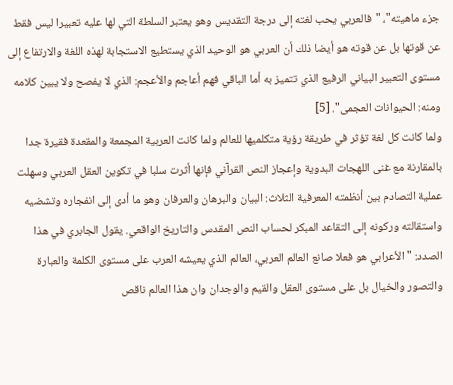جزء ماهيته"، "فالعربي يحب لغته إلى درجة التقديس وهو يعتبر السلطة التي لها عليه تعبيرا ليس فقط عن قوتها بل عن قوته هو أيضا ذلك أن العربي هو الوحيد الذي يستطيع الاستجابة لهذه اللغة والارتفاع إلى مستوى التعبير البياني الرفيع الذي تتميز به أما الباقي فهم أعاجم والأعجم: الذي لا يفصح ولا يبين كلامه ومنه: الحيوانات العجمى". [5]
ولما كانت كل لغة تؤثر في طريقة رؤية متكلميها للعالم ولما كانت العربية المجمعة والمقعدة فقيرة جدا بالمقارنة مع غنى اللهجات البدوية وإعجاز النص القرآني فإنها أثرت سلبا في تكوين العقل العربي وسهلت عملية التصادم بين أنظمته المعرفية الثلاث: البيان والبرهان والعرفان وهو ما أدى إلى انفجاره وتشضيه واستقالته وركونه إلى التقاعد المبكر لحساب النص المقدس والتاريخ الواقعي. يقول الجابري في هذا الصدد: " الأعرابي هو فعلا صانع العالم العربي، العالم الذي يعيشه العرب على مستوى الكلمة والعبارة والتصور والخيال بل على مستوى العقل والقيم والوجدان وان هذا العالم ناقص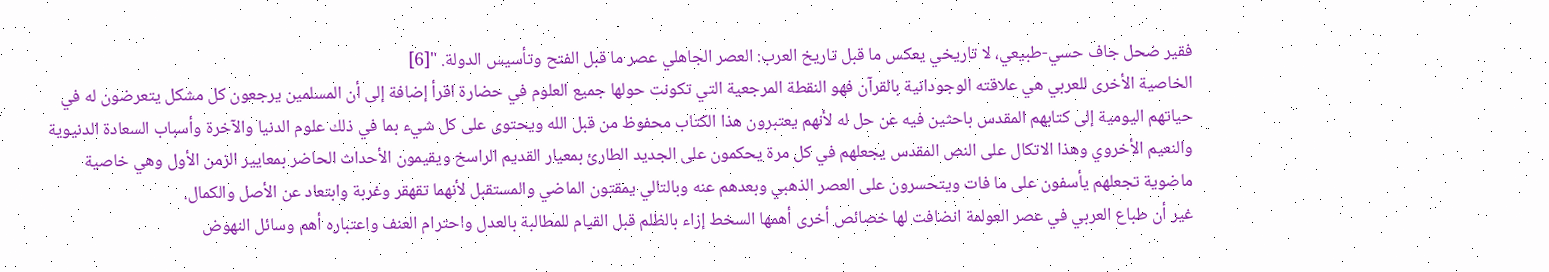فقير ضحل جاف حسي-طبيعي، لا تاريخي يعكس ما قبل تاريخ العرب: العصر الجاهلي عصر ما قبل الفتح وتأسيس الدولة. "[6]
الخاصية الأخرى للعربي هي علاقته الوجودانية بالقرآن فهو النقطة المرجعية التي تكونت حولها جميع العلوم في حضارة اقرأ إضافة إلى أن المسلمين يرجعون كل مشكل يتعرضون له في حياتهم اليومية إلى كتابهم المقدس باحثين فيه عن حل له لأنهم يعتبرون هذا الكتاب محفوظ من قبل الله ويحتوى على كل شيء بما في ذلك علوم الدنيا والآخرة وأسباب السعادة الدنيوية والنعيم الأخروي وهذا الاتكال على النص المقدس يجعلهم في كل مرة يحكمون على الجديد الطارئ بمعيار القديم الراسخ ويقيمون الأحداث الحاضر بمعايير الزمن الأول وهي خاصية ماضوية تجعلهم يأسفون على ما فات ويتحسرون على العصر الذهبي وبعدهم عنه وبالتالي يمقتون الماضي والمستقبل لأنهما تقهقر وغربة وابتعاد عن الأصل والكمال.
غير أن طباع العربي في عصر العولمة انضافت لها خصائص أخرى أهمها السخط إزاء بالظلم قبل القيام للمطالبة بالعدل واحترام العنف واعتباره أهم وسائل النهوض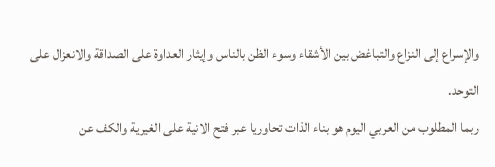والإسراع إلى النزاع والتباغض بين الأشقاء وسوء الظن بالناس وإيثار العداوة على الصداقة والانعزال على التوحد.
ربما المطلوب من العربي اليوم هو بناء الذات تحاوريا عبر فتح الانية على الغيرية والكف عن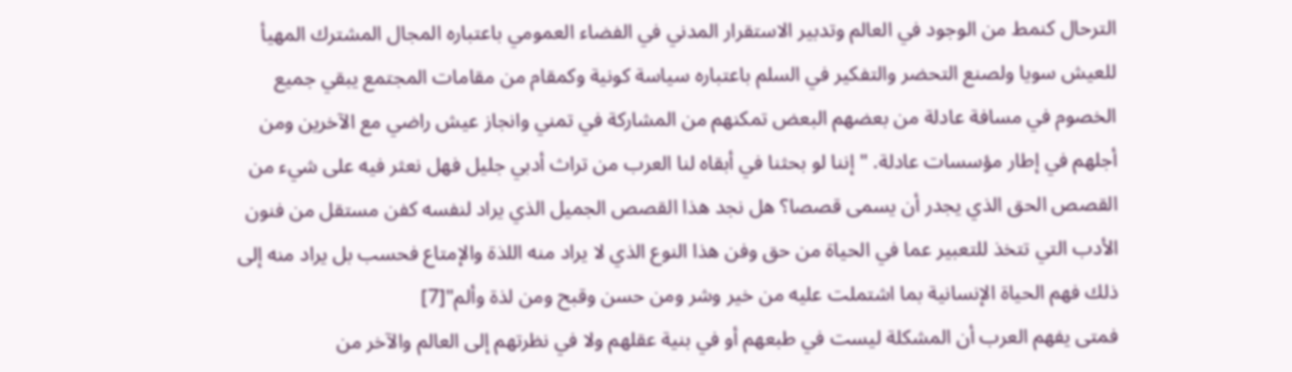الترحال كنمط من الوجود في العالم وتدبير الاستقرار المدني في الفضاء العمومي باعتباره المجال المشترك المهيأ للعيش سويا ولصنع التحضر والتفكير في السلم باعتباره سياسة كونية وكمقام من مقامات المجتمع يبقي جميع الخصوم في مسافة عادلة من بعضهم البعض تمكنهم من المشاركة في تمني وانجاز عيش راضي مع الآخرين ومن أجلهم في إطار مؤسسات عادلة. "إننا لو بحثنا في أبقاه لنا العرب من تراث أدبي جليل فهل نعثر فيه على شيء من القصص الحق الذي يجدر أن يسمى قصصا؟ هل نجد هذا القصص الجميل الذي يراد لنفسه كفن مستقل من فنون الأدب التي تتخذ للتعبير عما في الحياة من حق وفن هذا النوع الذي لا يراد منه اللذة والإمتاع فحسب بل يراد منه إلى ذلك فهم الحياة الإنسانية بما اشتملت عليه من خير وشر ومن حسن وقبح ومن لذة وألم"[7]
فمتى يفهم العرب أن المشكلة ليست في طبعهم أو في بنية عقلهم ولا في نظرتهم إلى العالم والآخر من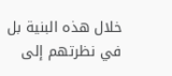خلال هذه البنية بل في نظرتهم إلى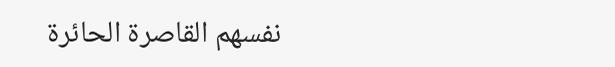نفسهم القاصرة الحائرة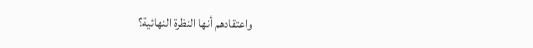واعتقادهم أنها النظرة النهائية؟